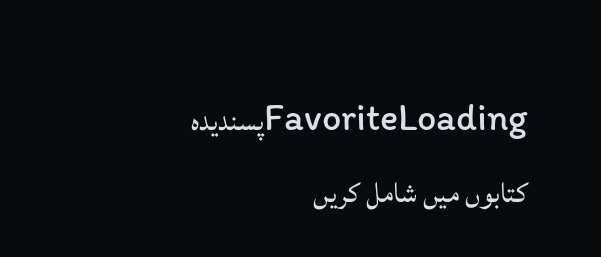FavoriteLoadingپسندیدہ کتابوں میں شامل کریں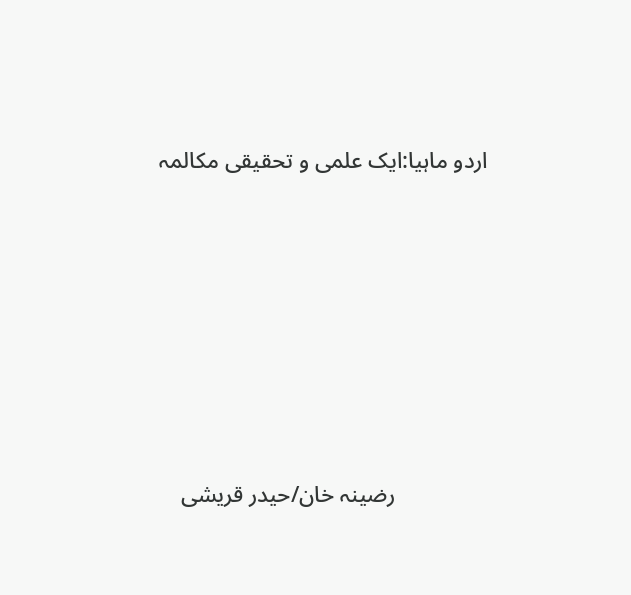اردو ماہیا:ایک علمی و تحقیقی مکالمہ







                رضینہ خان/حیدر قریشی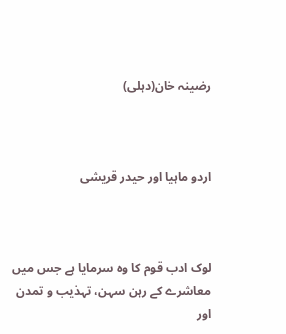رضینہ خان(دہلی)



اردو ماہیا اور حیدر قریشی



لوک ادب قوم کا وہ سرمایا ہے جس میں معاشرے کے رہن سہن، تہذیب و تمدن اور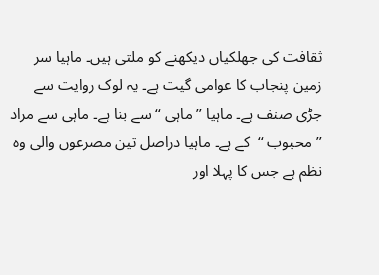ثقافت کی جھلکیاں دیکھنے کو ملتی ہیں۔ ماہیا سر زمین پنجاب کا عوامی گیت ہے۔ یہ لوک روایت سے جڑی صنف ہے۔ ماہیا ’’ ماہی ‘‘ سے بنا ہے۔ ماہی سے مراد ’’محبوب ‘‘  کے ہے۔ ماہیا دراصل تین مصرعوں والی وہ نظم ہے جس کا پہلا اور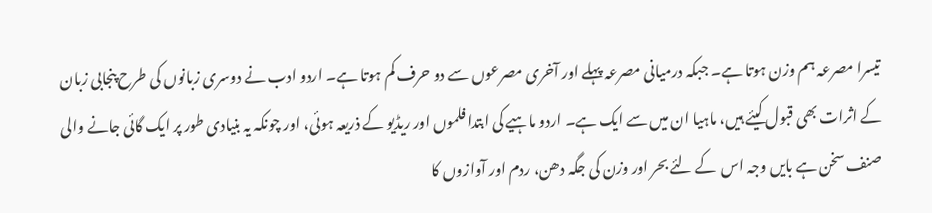تیسرا مصرعہ ہم وزن ہوتا ہے۔ جبکہ درمیانی مصرعہ پہلے اور آخری مصرعوں سے دو حرف کم ہوتا ہے۔ اردو ادب نے دوسری زبانوں کی طرح پنجابی زبان کے اثرات بھی قبول کیئے ہیں، ماہیا ان میں سے ایک ہے۔ اردو ماہیے کی ابتدا فلموں اور ریڈیو کے ذریعہ ہوئی، اور چونکہ یہ بنیادی طور پر ایک گائی جانے والی صنف سخن ہے بایں وجہ اس  کے لئے بحر اور وزن کی جگہ دھن، ردم اور آوازوں کا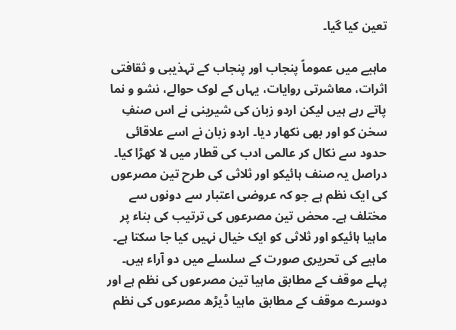تعین کیا گیا۔

ماہیے میں عموماً پنجاب اور پنجاب کے تہذیبی و ثقافتی اثرات، معاشرتی روایات، یہاں کے لوک حوالے، نشو و نما پاتے رہے ہیں لیکن اردو زبان کی شیرینی نے اس صنفِ سخن کو اور بھی نکھار دیا۔ اردو زبان نے اسے علاقائی حدود سے نکال کر عالمی ادب کی قطار میں لا کھڑا کیا۔ دراصل یہ صنف ہائیکو اور ثلاثی کی طرح تین مصرعوں کی ایک نظم ہے جو کہ عروضی اعتبار سے دونوں سے مختلف ہے۔ محض تین مصرعوں کی ترتیب کی بناء پر ماہیا ہائیکو اور ثلاثی کو ایک خیال نہیں کیا جا سکتا ہے۔ ماہیے کی تحریری صورت کے سلسلے میں دو آراء ہیں۔ پہلے موقف کے مطابق ماہیا تین مصرعوں کی نظم ہے اور دوسرے موقف کے مطابق ماہیا ڈیڑھ مصرعوں کی نظم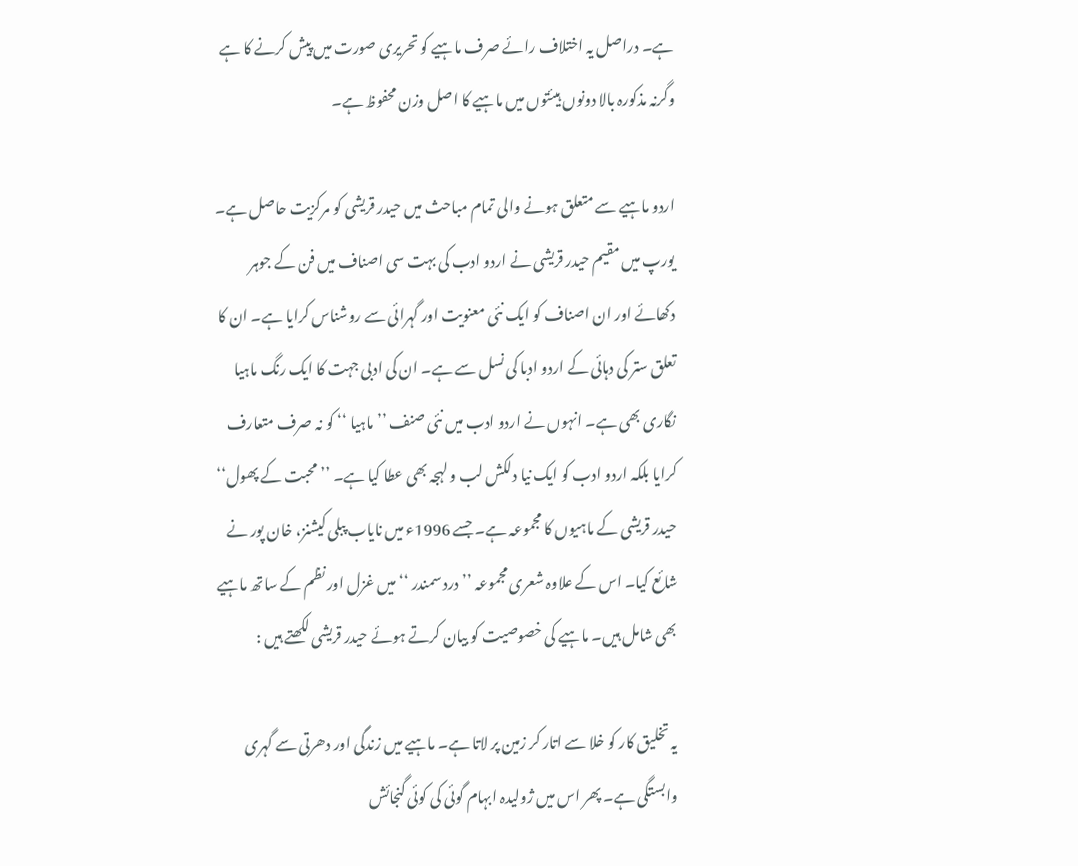ہے۔ دراصل یہ اختلاف رائے صرف ماہیے کو تحریری صورت میں پیش کرنے کا ہے وگرنہ مذکورہ بالا دونوں ہیئتوں میں ماہیے کا اصل وزن محفوظ ہے۔

اردو ماہیے سے متعلق ہونے والی تمام مباحث میں حیدر قریشی کو مرکزیت حاصل ہے۔ یورپ میں مقیم حیدر قریشی نے اردو ادب کی بہت سی اصناف میں فن کے جوہر دکھائے اور ان اصناف کو ایک نئی معنویت اور گہرائی سے روشناس کرایا ہے۔ ان کا تعلق ستر کی دہائی کے اردو ادبا کی نسل سے ہے۔ ان کی ادبی جہت کا ایک رنگ ماہیا نگاری بھی ہے۔ انہوں نے اردو ادب میں نئی صنف ’’ماہیا ‘‘ کو نہ صرف متعارف کرایا بلکہ اردو ادب کو ایک نیا دلکش لب و لہجہ بھی عطا کیا ہے۔ ’’محبت کے پھول‘‘ حیدر قریشی کے ماہیوں کا مجموعہ ہے۔ جسے 1996ء میں نایاب پبلی کیشنز، خان پور نے شائع کیا۔ اس کے علاوہ شعری مجموعہ ’’ درد سمندر ‘‘ میں غزل اور نظم کے ساتھ ماہیے بھی شامل ہیں۔ ماہیے کی خصوصیت کو بیان کرتے ہوئے حیدر قریشی لکھتے ہیں :

یہ تخلیق کار کو خلا سے اتار کر زمین پر لاتا ہے۔ ماہیے میں زندگی اور دھرتی سے گہری وابستگی ہے۔ پھر اس میں ژولیدہ ابہام گوئی کی کوئی گنجائش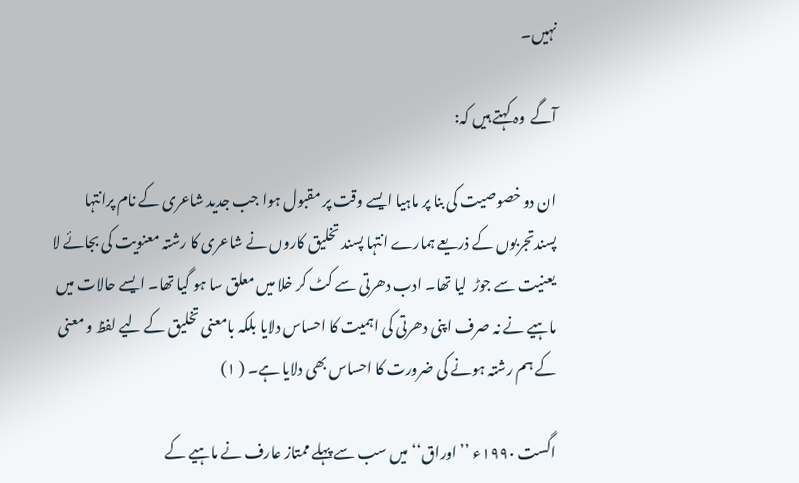نہیں۔

آگے  وہ کہتے ہیں کہ:

ان دو خصوصیت کی بنا پر ماہیا ایسے وقت پر مقبول ہوا جب جدید شاعری کے نام پرانتہا پسندتجربوں کے ذریعے ہمارے انتہا پسند تخلیق کاروں نے شاعری کا رشتہ معنویت کی بجائے لا یعنیت سے جوڑ  لیا تھا۔ ادب دھرتی سے کٹ کر خلا میں معلق سا ہو گیا تھا۔ ایسے حالات میں ماہیے نے نہ صرف اپنی دھرتی کی اہمیت کا احساس دلایا بلکہ بامعنی تخلیق کے لیے لفظ و معنی کے ہم رشتہ ہونے کی ضرورت کا احساس بھی دلایا ہے۔ ( ۱)

اگست ۱۹۹۰ء ’’ اوراق‘‘ میں سب سے پہلے ممتاز عارف نے ماہیے کے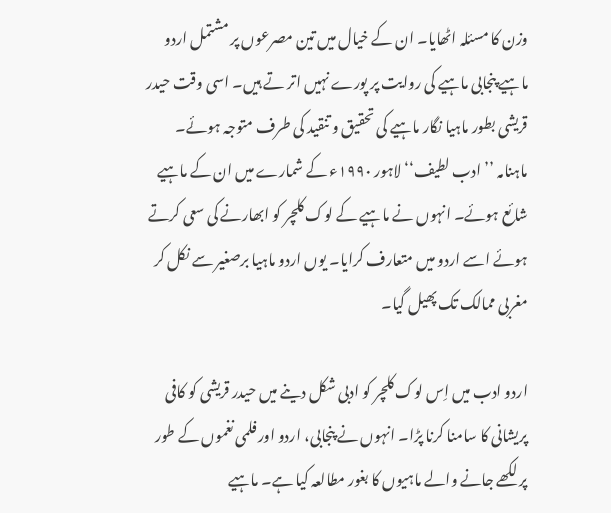وزن کا مسئلہ اٹھایا۔ ان کے خیال میں تین مصرعوں پر مشتمل اردو ماہیے پنجابی ماہیے کی روایت پر پورے نہیں اتر تے ہیں۔ اسی وقت حیدر قریشی بطور ماہیا نگار ماہیے کی تحقیق و تنقید کی طرف متوجہ ہوئے۔ ماہنامہ ’’ ادب لطیف‘‘ لاہور ۱۹۹۰ء کے شمارے میں ان کے ماہیے شائع ہوئے۔ انہوں نے ماہیے کے لوک کلچر کو ابھارنے کی سعی کرتے ہوئے اسے اردو میں متعارف کرایا۔ یوں اردو ماہیا برصغیر سے نکل کر مغربی ممالک تک پھیل گیا۔

اردو ادب میں اِس لوک کلچر کو ادبی شکل دینے میں حیدر قریشی کو کافی پریشانی کا سامنا کرنا پڑا۔ انہوں نے پنجابی، اردو اور فلمی نغموں کے طور پر لکھے جانے والے ماہیوں کا بغور مطالعہ کیا ہے۔ ماہیے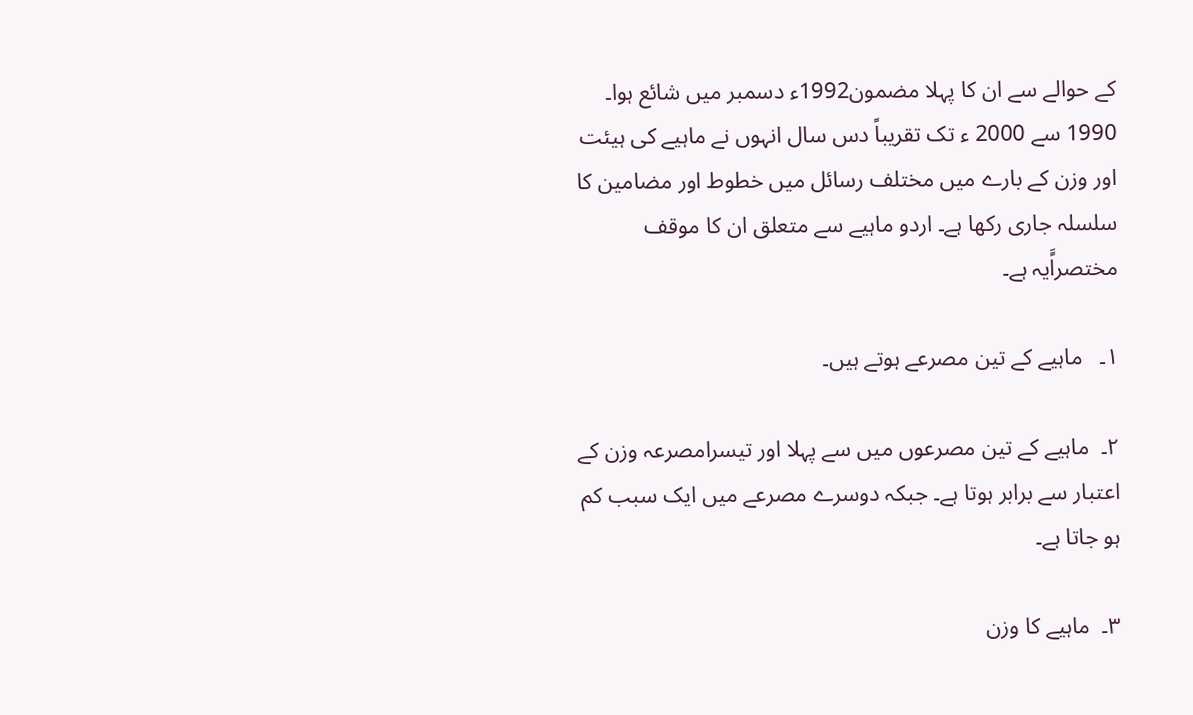کے حوالے سے ان کا پہلا مضمون1992ء دسمبر میں شائع ہوا۔ 1990 سے 2000 ء تک تقریباً دس سال انہوں نے ماہیے کی ہیئت اور وزن کے بارے میں مختلف رسائل میں خطوط اور مضامین کا سلسلہ جاری رکھا ہے۔ اردو ماہیے سے متعلق ان کا موقف مختصراًَیہ ہے۔

۱۔   ماہیے کے تین مصرعے ہوتے ہیں۔

۲۔  ماہیے کے تین مصرعوں میں سے پہلا اور تیسرامصرعہ وزن کے اعتبار سے برابر ہوتا ہے۔ جبکہ دوسرے مصرعے میں ایک سبب کم ہو جاتا ہے۔

۳۔  ماہیے کا وزن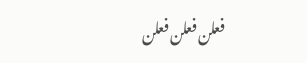فعلن فعلن فعلن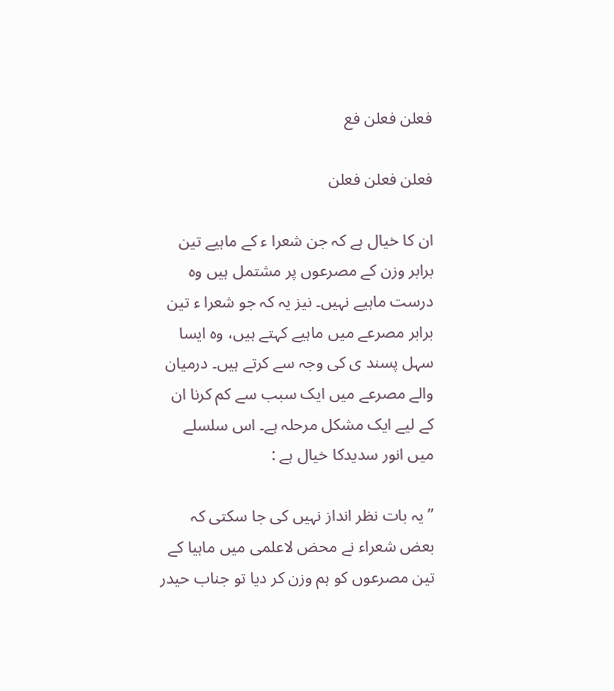فعلن فعلن فع

فعلن فعلن فعلن

ان کا خیال ہے کہ جن شعرا ء کے ماہیے تین برابر وزن کے مصرعوں پر مشتمل ہیں وہ درست ماہیے نہیں۔ نیز یہ کہ جو شعرا ء تین برابر مصرعے میں ماہیے کہتے ہیں، وہ ایسا سہل پسند ی کی وجہ سے کرتے ہیں۔ درمیان والے مصرعے میں ایک سبب سے کم کرنا ان کے لیے ایک مشکل مرحلہ ہے۔ اس سلسلے میں انور سدیدکا خیال ہے :

’’ یہ بات نظر انداز نہیں کی جا سکتی کہ بعض شعراء نے محض لاعلمی میں ماہیا کے تین مصرعوں کو ہم وزن کر دیا تو جناب حیدر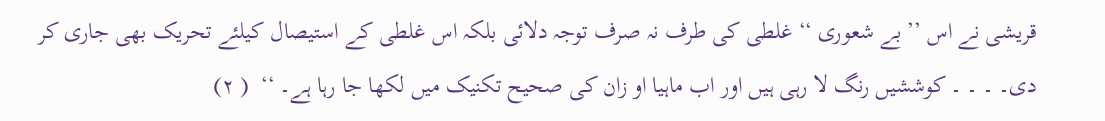قریشی نے اس ’’ بے شعوری ‘‘ غلطی کی طرف نہ صرف توجہ دلائی بلکہ اس غلطی کے استیصال کیلئے تحریک بھی جاری کر دی۔ ۔ ۔ ۔ کوششیں رنگ لا رہی ہیں اور اب ماہیا او زان کی صحیح تکنیک میں لکھا جا رہا ہے۔ ‘‘  ( ۲)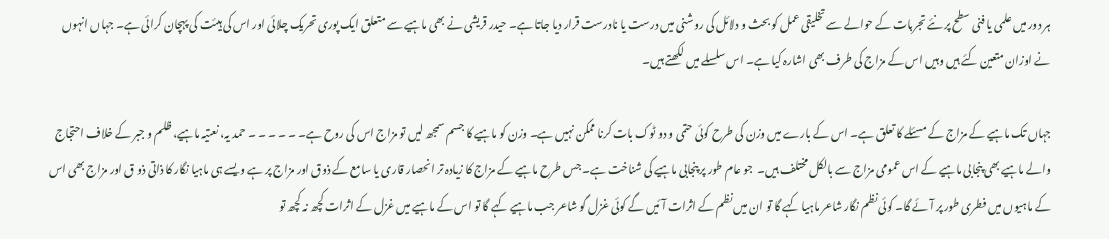ہر دور میں علمی یا فنی سطح پر نئے تجربات کے حوالے سے تخلیقی عمل کو بحث و دلائل کی روشنی میں درست یا نادرست قرار دیا جاتا ہے۔ حیدر قریشی نے بھی ماہیے سے متعلق ایک پوری تحریک چلائی اور اس کی ہیئت کی پہچان کرائی ہے۔ جہاں انہوں نے اوزان متعین کئے ہیں وہیں اس کے مزاج کی طرف بھی اشارہ کیا ہے۔ اس سلسلے میں لکھتے ہیں۔

جہاں تک ماہیے کے مزاج کے مسئلے کا تعلق ہے۔ اس کے بارے میں وزن کی طرح کوئی حتمی و دو ٹوک بات کرنا ممکن نہیں ہے۔ وزن کو ماہیے کا جسم سمجھ لیں تو مزاج اس کی روح ہے۔ ۔ ۔ ۔ ۔ ۔ حمد یہ، نعتیہ ماہیے، ظلم و جبر کے خلاف احتجاج والے ماہیے بھی پنجابی ماہیے کے اس عمومی مزاج سے بالکل مختلف ہیں۔  جو عام طور پر پنجابی ماہیے کی شناخت ہے۔ جس طرح ماہیے کے مزاج کا زیادہ تر انحصار قاری یا سامع کے ذوق اور مزاج پر ہے ویسے ہی ماہیا نگار کا ذاتی ذو ق اور مزاج بھی اس کے ماہیوں میں فطری طور پر آئے گا۔ کوئی نظم نگار شاعر ماہیا کہے گا تو ان میں نظم کے اثرات آئیں گے کوئی غزل گو شاعر جب ماہیے کہے گا تو اس کے ماہیے میں غزل کے اثرات کچھ نہ کچھ تو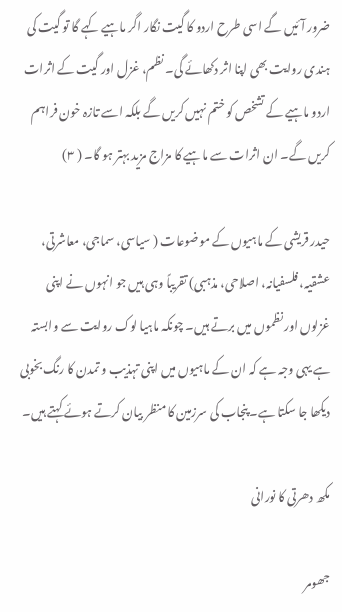ضرور آئیں گے اسی طرح اردو کا گیت نگار اگر ماہیے کہے گا تو گیت کی ہندی روایت بھی اپنا اثر دکھائے گی۔ نظم، غزل اور گیت کے اثرات اردو ماہیے کے تشخص کو ختم نہیں کریں گے بلکہ اسے تازہ خون فراہم کریں گے۔ ان اثرات سے ماہیے کا مزاج مزید بہتر ہو گا۔ ( ۳)

حیدر قریشی کے ماہیوں کے موضوعات ( سیاسی، سماجی، معاشرتی، عشقیہ، فلسفیانہ، اصلاحی، مذہبی) تقریباً وہی ہیں جو انہوں نے اپنی غزلوں اور نظموں میں برتے ہیں۔ چونکہ ماہیا لوک روایت سے وابستہ ہے یہی وجہ ہے کہ ان کے ماہیوں میں اپنی تہذیب و تمدن کا رنگ بخوبی دیکھا جا سکتا ہے۔ پنجاب کی سرزمین کا منظر بیان کرتے ہوئے کہتے ہیں۔

مکھ دھرتی کا نورانی

جھومر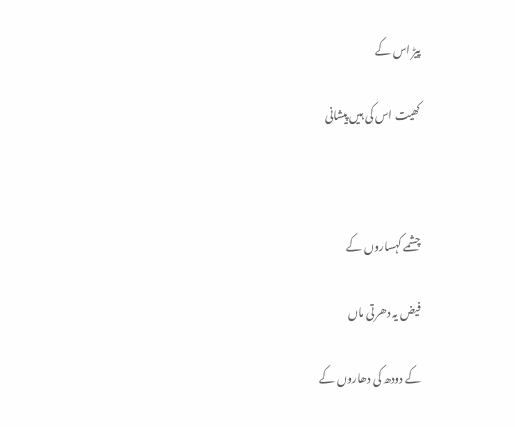پیڑ اس کے

کھیت اس کی ہیں پیشانی



چشمے کہساروں کے

فیض یہ دھرتی ماں

کے دودھ کی دھاروں کے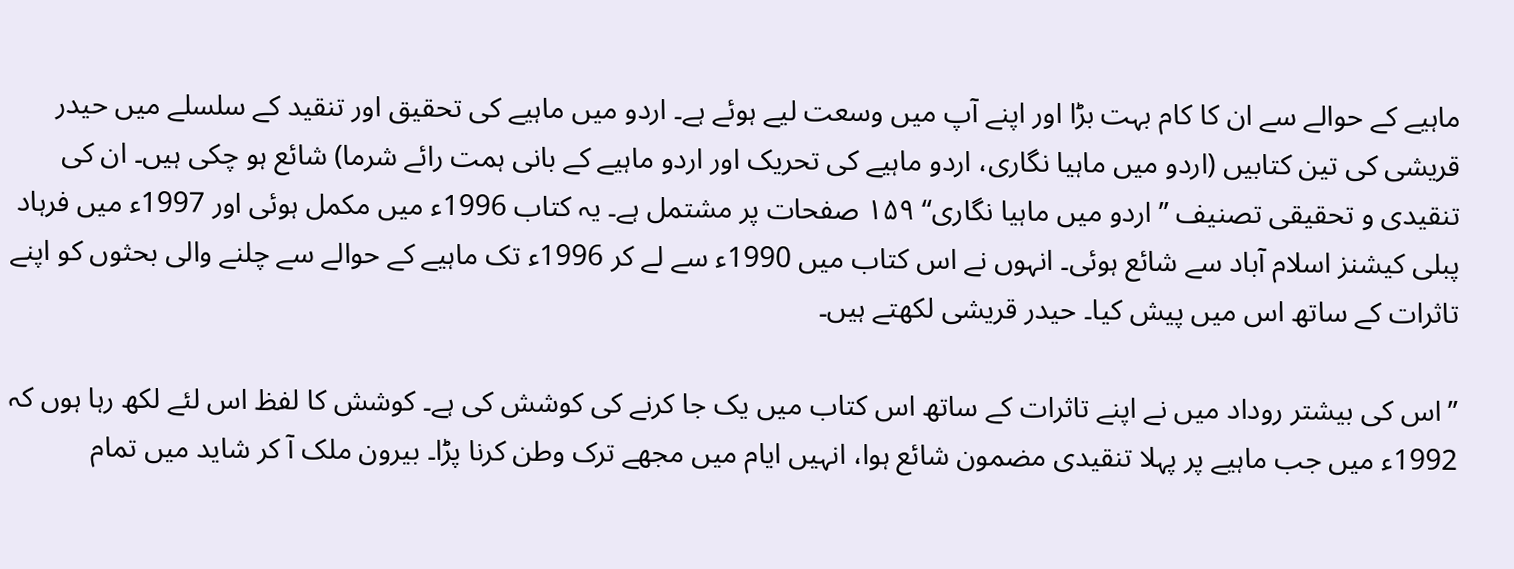ماہیے کے حوالے سے ان کا کام بہت بڑا اور اپنے آپ میں وسعت لیے ہوئے ہے۔ اردو میں ماہیے کی تحقیق اور تنقید کے سلسلے میں حیدر قریشی کی تین کتابیں (اردو میں ماہیا نگاری، اردو ماہیے کی تحریک اور اردو ماہیے کے بانی ہمت رائے شرما) شائع ہو چکی ہیں۔ ان کی تنقیدی و تحقیقی تصنیف ’’ اردو میں ماہیا نگاری‘‘ ۱۵۹ صفحات پر مشتمل ہے۔ یہ کتاب 1996ء میں مکمل ہوئی اور 1997ء میں فرہاد پبلی کیشنز اسلام آباد سے شائع ہوئی۔ انہوں نے اس کتاب میں 1990ء سے لے کر 1996ء تک ماہیے کے حوالے سے چلنے والی بحثوں کو اپنے تاثرات کے ساتھ اس میں پیش کیا۔ حیدر قریشی لکھتے ہیں۔

’’ اس کی بیشتر روداد میں نے اپنے تاثرات کے ساتھ اس کتاب میں یک جا کرنے کی کوشش کی ہے۔ کوشش کا لفظ اس لئے لکھ رہا ہوں کہ 1992ء میں جب ماہیے پر پہلا تنقیدی مضمون شائع ہوا، انہیں ایام میں مجھے ترک وطن کرنا پڑا۔ بیرون ملک آ کر شاید میں تمام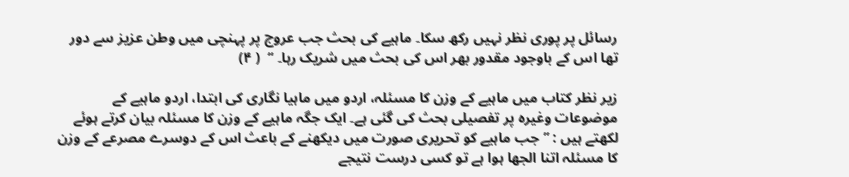رسائل پر پوری نظر نہیں رکھ سکا۔ ماہیے کی بحث جب عروج پر پہنچی میں وطن عزیز سے دور تھا اس کے باوجود مقدور بھر اس کی بحث میں شریک رہا۔ ‘‘  ( ۴)

زیر نظر کتاب میں ماہیے کے وزن کا مسئلہ، اردو میں ماہیا نگاری کی ابتدا، اردو ماہیے کے موضوعات وغیرہ پر تفصیلی بحث کی گئی ہے۔ ایک جگہ ماہیے کے وزن کا مسئلہ بیان کرتے ہوئے لکھتے ہیں : ’’ جب ماہیے کو تحریری صورت میں دیکھنے کے باعث اس کے دوسرے مصرعے کے وزن کا مسئلہ اتنا الجھا ہوا ہے تو کسی درست نتیجے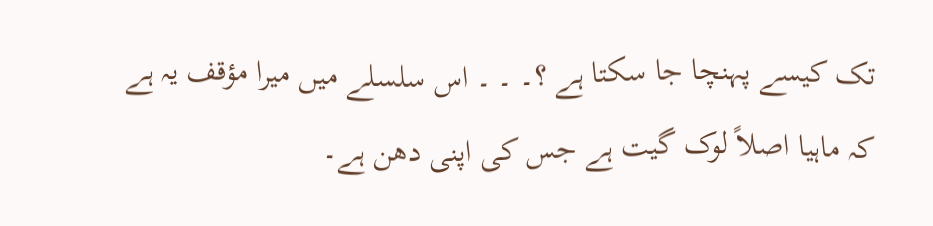تک کیسے پہنچا جا سکتا ہے ؟۔ ۔ ۔ اس سلسلے میں میرا مؤقف یہ ہے کہ ماہیا اصلاً لوک گیت ہے جس کی اپنی دھن ہے۔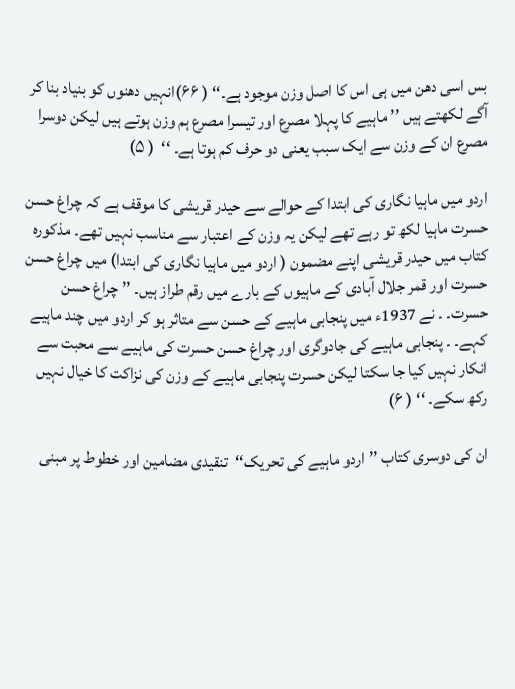بس اسی دھن میں ہی اس کا اصل وزن موجود ہے۔‘‘ ( ۶۶)انہیں دھنوں کو بنیاد بنا کر آگے لکھتے ہیں ’’ ماہیے کا پہلا مصرع اور تیسرا مصرع ہم وزن ہوتے ہیں لیکن دوسرا مصرع ان کے وزن سے ایک سبب یعنی دو حرف کم ہوتا ہے۔ ‘‘  ( ۵)

اردو میں ماہیا نگاری کی ابتدا کے حوالے سے حیدر قریشی کا موقف ہے کہ چراغ حسن حسرت ماہیا لکھ تو رہے تھے لیکن یہ وزن کے اعتبار سے مناسب نہیں تھے۔ مذکورہ کتاب میں حیدر قریشی اپنے مضمون ( اردو میں ماہیا نگاری کی ابتدا) میں چراغ حسن حسرت اور قمر جلال آبادی کے ماہیوں کے بارے میں رقم طراز ہیں۔ ’’ چراغ حسن حسرت۔ ۔ نے 1937ء میں پنجابی ماہیے کے حسن سے متاثر ہو کر اردو میں چند ماہیے کہے۔ ۔ پنجابی ماہیے کی جادوگری اور چراغ حسن حسرت کی ماہیے سے محبت سے انکار نہیں کیا جا سکتا لیکن حسرت پنجابی ماہیے کے وزن کی نزاکت کا خیال نہیں رکھ سکے۔ ‘‘ ( ۶)

ان کی دوسری کتاب ’’اردو ماہیے کی تحریک‘‘  تنقیدی مضامین اور خطوط پر مبنی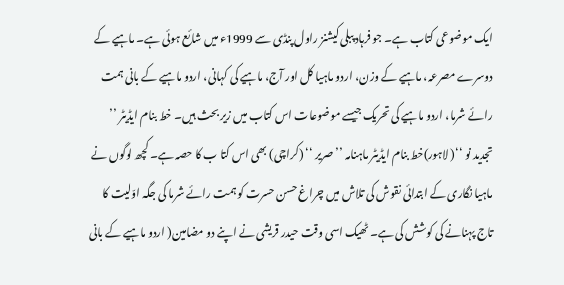ایک موضوعی کتاب ہے۔ جو فرہاد پبلی کیشنز راول پنڈی سے 1999ء میں شائع ہوئی ہے۔ ماہیے کے دوسرے مصرعہ، ماہیے کے وزن، اردو ماہیا کل اور آج، ماہیے کی کہانی، اردو ماہیے کے بانی ہمت رائے شرما، اردو ماہیے کی تحریک جیسے موضوعات اس کتاب میں زیر بحث ہیں۔ خط بنام ایڈیٹر ’’ تجدید نو ‘‘( لاہور)خط بنام ایڈیٹر ماہنامہ ’’ صریر ‘‘ (کراچی) بھی اس کتا ب کا حصہ ہے۔ کچھ لوگوں نے ماہیا نگاری کے ابتدائی نقوش کی تلاش میں چراغ حسن حسرت کو ہمت رائے شرما کی جگہ اوّلیت کا تاج پہنانے کی کوشش کی ہے۔ ٹھیک اسی وقت حیدر قریشی نے اپنے دو مضامین( اردو ماہیے کے بانی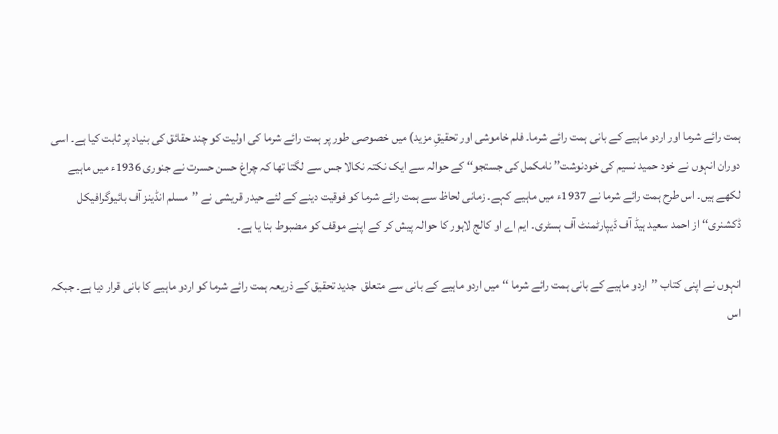ہمت رائے شرما اور اردو ماہیے کے بانی ہمت رائے شرما۔ فلم خاموشی اور تحقیقِ مزید) میں خصوصی طور پر ہمت رائے شرما کی اولیت کو چند حقائق کی بنیاد پر ثابت کیا ہے۔ اسی دوران انہوں نے خود حمید نسیم کی خودنوشت’’ نامکمل کی جستجو‘‘ کے حوالہ سے ایک نکتہ نکالا جس سے لگتا تھا کہ چراغ حسن حسرت نے جنوری 1936ء میں ماہیے لکھے ہیں۔ اس طرح ہمت رائے شرما نے 1937ء میں ماہیے کہے۔ زمانی لحاظ سے ہمت رائے شرما کو فوقیت دینے کے لئے حیدر قریشی نے ’’مسلم انڈینز آف بائیوگرافیکل ڈکشنری‘‘ از احمد سعید ہیڈ آف ڈیپارٹمنٹ آف ہسٹری۔ ایم اے او کالج لاہور کا حوالہ پیش کر کے اپنے موقف کو مضبوط بنا یا ہے۔

انہوں نے اپنی کتاب ’’اردو ماہیے کے بانی ہمت رائے شرما ‘‘ میں اردو ماہیے کے بانی سے متعلق  جدید تحقیق کے ذریعہ ہمت رائے شرما کو اردو ماہیے کا بانی قرار دیا ہے۔ جبکہ اس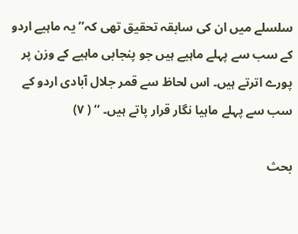سلسلے میں ان کی سابقہ تحقیق تھی کہ’’ یہ ماہیے اردو کے سب سے پہلے ماہیے ہیں جو پنجابی ماہیے کے وزن پر پورے اترتے ہیں۔ اس لحاظ سے قمر جلال آبادی اردو کے سب سے پہلے ماہیا نگار قرار پاتے ہیں۔ ‘‘ ( ۷)

بحث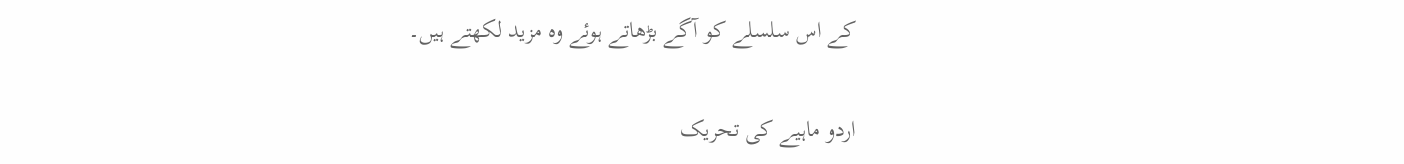کے اس سلسلے کو آگے بڑھاتے ہوئے وہ مزید لکھتے ہیں۔

اردو ماہیے کی تحریک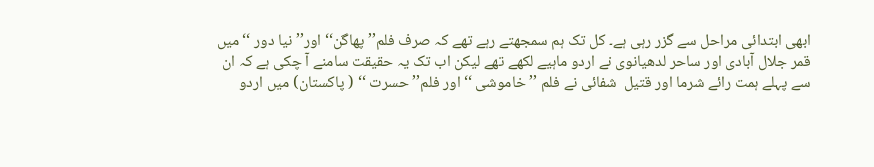ابھی ابتدائی مراحل سے گزر رہی ہے۔ کل تک ہم سمجھتے رہے تھے کہ صرف فلم’’ پھاگن‘‘ اور’’ نیا دور ‘‘میں قمر جلال آبادی اور ساحر لدھیانوی نے اردو ماہیے لکھے تھے لیکن اب تک یہ حقیقت سامنے آ چکی ہے کہ ان سے پہلے ہمت رائے شرما اور قتیل  شفائی نے فلم ’’ خاموشی ‘‘ اور فلم’’ حسرت ‘‘ ( پاکستان) میں اردو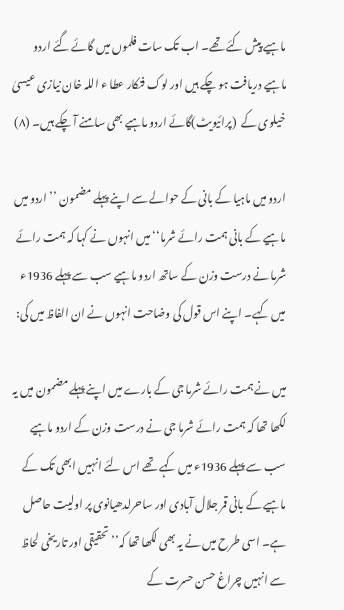ماہیے پیش کئے تھے۔ اب تک سات فلموں میں گائے گئے اردو ماہیے دریافت ہو چکے ہیں اور لوک فنکار عطا ء اللہ خان نیازی عیسیٰ خیلوی کے  (پرائیویٹ)گائے اردو ماہیے بھی سامنے آ چکے ہیں۔ (۸)

اردو میں ماہیا کے بانی کے حوالے سے اپنے پہلے مضمون ’’ اردو میں ماہیے کے بانی ہمت رائے شرما‘‘ میں انہوں نے کہا کہ ہمت رائے شرما نے درست وزن کے ساتھ اردو ماہیے سب سے پہلے 1936ء میں کہے۔ اپنے اس قول کی وضاحت انہوں نے ان الفاظ میں کی:

میں نے ہمت رائے شرما جی کے بارے میں اپنے پہلے مضمون میں یہ لکھا تھا کہ ہمت رائے شرما جی نے درست وزن کے اردو ماہیے سب سے پہلے 1936ء میں کہے تھے اس لئے انہیں ابھی تک کے ماہیے کے بانی قمر جلال آبادی اور ساحرلدھیانوی پر اولیت حاصل ہے۔ اسی طرح میں نے یہ بھی لکھا تھا کہ’’ تحقیقی اور تاریخی لحاظ سے انہیں چراغ حسن حسرت کے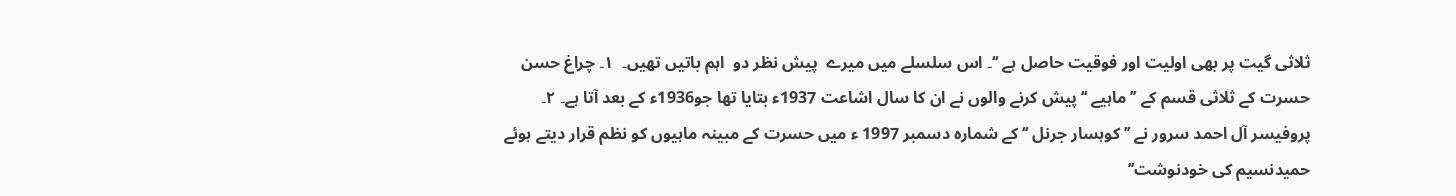ثلاثی گیت پر بھی اولیت اور فوقیت حاصل ہے ‘‘۔ اس سلسلے میں میرے  پیش نظر دو  اہم باتیں تھیں۔  ۱۔ چراغ حسن حسرت کے ثلاثی قسم کے ’’ماہیے ‘‘پیش کرنے والوں نے ان کا سال اشاعت 1937ء بتایا تھا جو1936ء کے بعد آتا ہے۔ ۲۔ پروفیسر آل احمد سرور نے ’’ کوہسار جرنل ‘‘ کے شمارہ دسمبر 1997 ء میں حسرت کے مبینہ ماہیوں کو نظم قرار دیتے ہوئے حمیدنسیم کی خودنوشت’’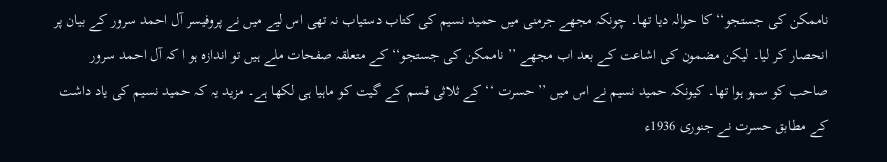ناممکن کی جستجو‘‘ کا حوالہ دیا تھا۔ چونکہ مجھے جرمنی میں حمید نسیم کی کتاب دستیاب نہ تھی اس لیے میں نے پروفیسر آل احمد سرور کے بیان پر انحصار کر لیا۔ لیکن مضمون کی اشاعت کے بعد اب مجھے ’’ ناممکن کی جستجو‘‘ کے متعلقہ صفحات ملے ہیں تو اندازہ ہو ا کہ آل احمد سرور صاحب کو سہو ہوا تھا۔ کیونکہ حمید نسیم نے اس میں ’’ حسرت ‘‘ کے ثلاثی قسم کے گیت کو ماہیا ہی لکھا ہے۔ مزید یہ کہ حمید نسیم کی یاد داشت کے مطابق حسرت نے جنوری 1936ء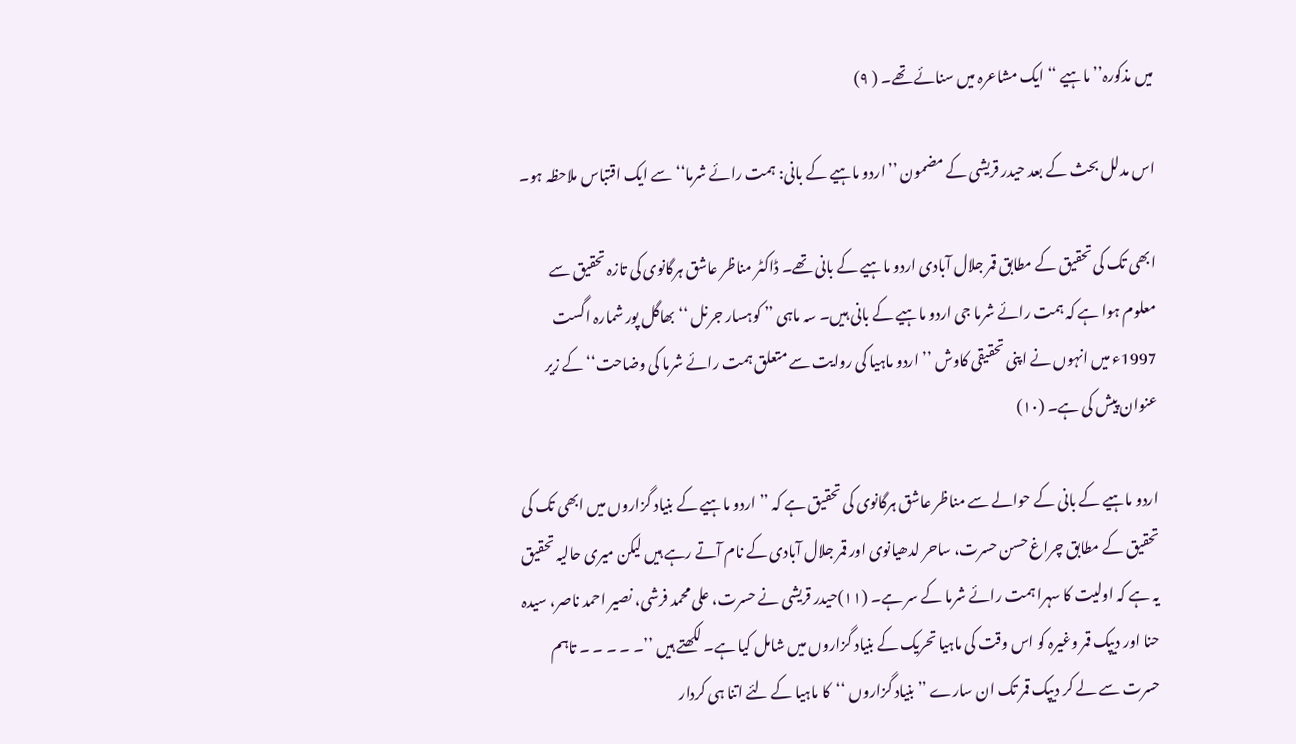میں مذکورہ’’ ماہیے ‘‘ ایک مشاعرہ میں سنائے تھے۔ ( ۹)

اس مدلل بحث کے بعد حیدر قریشی کے مضمون ’’اردو ماہیے کے بانی: ہمت رائے شرما‘‘ سے ایک اقتباس ملاحظہ ہو۔

ابھی تک کی تحقیق کے مطابق قمر جلال آبادی اردو ماہیے کے بانی تھے۔ ڈاکٹر مناظر عاشق ہرگانوی کی تازہ تحقیق سے معلوم ہوا ہے کہ ہمت رائے شرما جی اردو ماہیے کے بانی ہیں۔ سہ ماہی ’’ کوہسار جرنل ‘‘ بھاگل پور شمارہ اگست 1997ء میں انہوں نے اپنی تحقیقی کاوش ’’ اردو ماہیا کی روایت سے متعلق ہمت رائے شرما کی وضاحت‘‘ کے زیر عنوان پیش کی ہے۔ (۱۰)

اردو ماہیے کے بانی کے حوالے سے مناظر عاشق ہرگانوی کی تحقیق ہے کہ ’’ اردو ماہیے کے بنیاد گزاروں میں ابھی تک کی تحقیق کے مطابق چراغ حسن حسرت، ساحر لدھیانوی اور قمر جلال آبادی کے نام آتے رہے ہیں لیکن میری حالیہ تحقیق یہ ہے کہ اولیت کا سہرا ہمت رائے شرما کے سر ہے۔ (۱۱)حیدر قریشی نے حسرت، علی محمد فرشی، نصیر احمد ناصر، سیدہ حنا اور دیپک قمر وغیرہ کو اس وقت کی ماہیا تحریک کے بنیاد گزاروں میں شامل کیا ہے۔ لکھتے ہیں ’’۔ ۔ ۔ ۔ ۔ تاہم حسرت سے لے کر دیپک قمر تک ان سارے ’’ بنیاد گزاروں ‘‘کا ماہیا کے لئے اتنا ہی کردار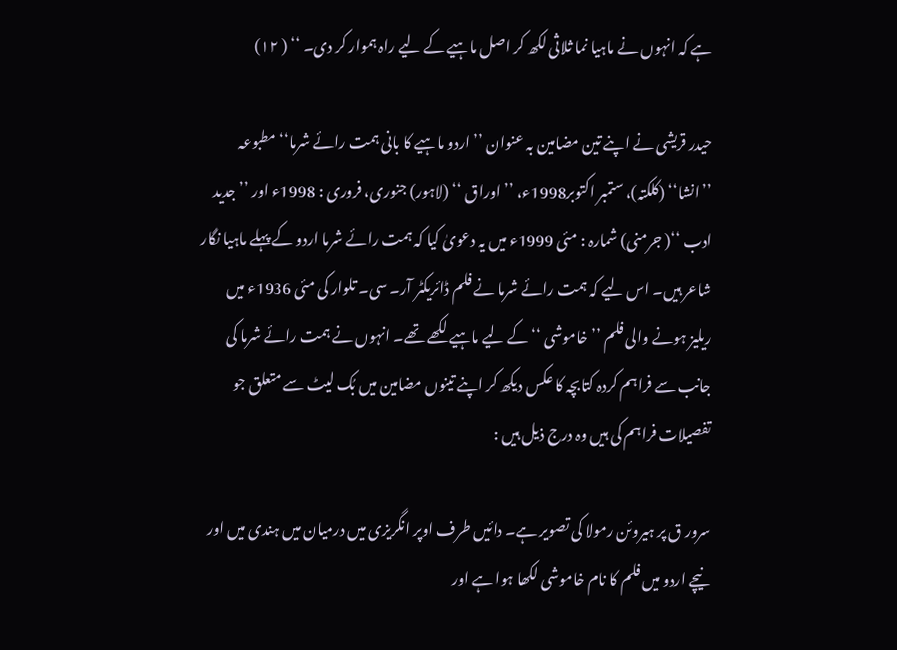ہے کہ انہوں نے ماہیا نما ثلاثی لکھ کر اصل ماہیے کے لیے راہ ہموار کر دی۔ ‘‘ ( ۱۲)

حیدر قریشی نے اپنے تین مضامین بہ عنوان ’’ اردو ماہیے کا بانی ہمت رائے شرما‘‘ مطبوعہ ’’انشا‘‘ (کلکتہ)، ستمبر اکتوبر1998ء، ’’اوراق ‘‘ (لاہور) جنوری، فروری : 1998ء اور ’’جدید ادب ‘‘( جرمنی) شمارہ : مئی 1999ء میں یہ دعویٰ کیا کہ ہمت رائے شرما اردو کے پہلے ماہیا نگار شاعر ہیں۔ اس لیے کہ ہمت رائے شرما نے فلم ڈائریکٹر آر۔ سی۔ تلوار کی مئی 1936ء میں ریلیز ہونے والی فلم ’’ خاموشی ‘‘ کے لیے ماہیے لکھے تھے۔ انہوں نے ہمت رائے شرما کی جانب سے فراہم کردہ کتابچہ کا عکس دیکھ کر اپنے تینوں مضامین میں بُک لیٹ سے متعلق جو تفصیلات فراہم کی ہیں وہ درج ذیل ہیں :

سرور ق پر ہیروئن رمولا کی تصویر ہے۔ دائیں طرف اوپر انگریزی میں درمیان میں ہندی میں اور نیچے اردو میں فلم کا نام خاموشی لکھا ہوا ہے اور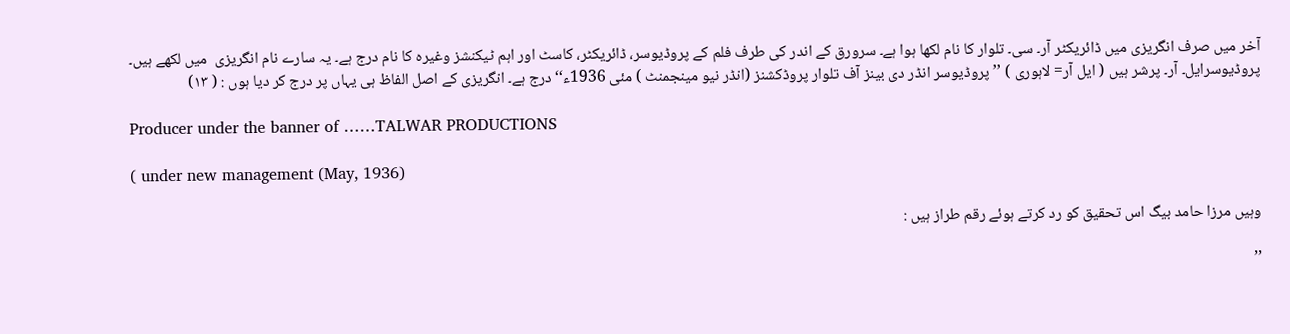آخر میں صرف انگریزی میں ڈائریکٹر آر۔ سی۔ تلوار کا نام لکھا ہوا ہے۔ سرورق کے اندر کی طرف فلم کے پروڈیوسر، ڈائریکٹر، کاسٹ اور اہم ٹیکنشز وغیرہ کا نام درج ہے۔ یہ سارے نام انگریزی  میں لکھے ہیں۔ پروڈیوسرایل۔ آر۔ پرشر ہیں ( ایل آر= لاہوری ) ’’ پروڈیوسر انڈر دی بینز آف تلوار پروڈکشنز (انڈر نیو مینجمنٹ ) مئی 1936ء‘‘درج ہے۔ انگریزی کے اصل الفاظ ہی یہاں پر درج کر دیا ہوں : ( ۱۳)

Producer under the banner of ……TALWAR PRODUCTIONS

( under new management (May, 1936)

وہیں مرزا حامد بیگ اس تحقیق کو رد کرتے ہوئے رقم طراز ہیں :

’’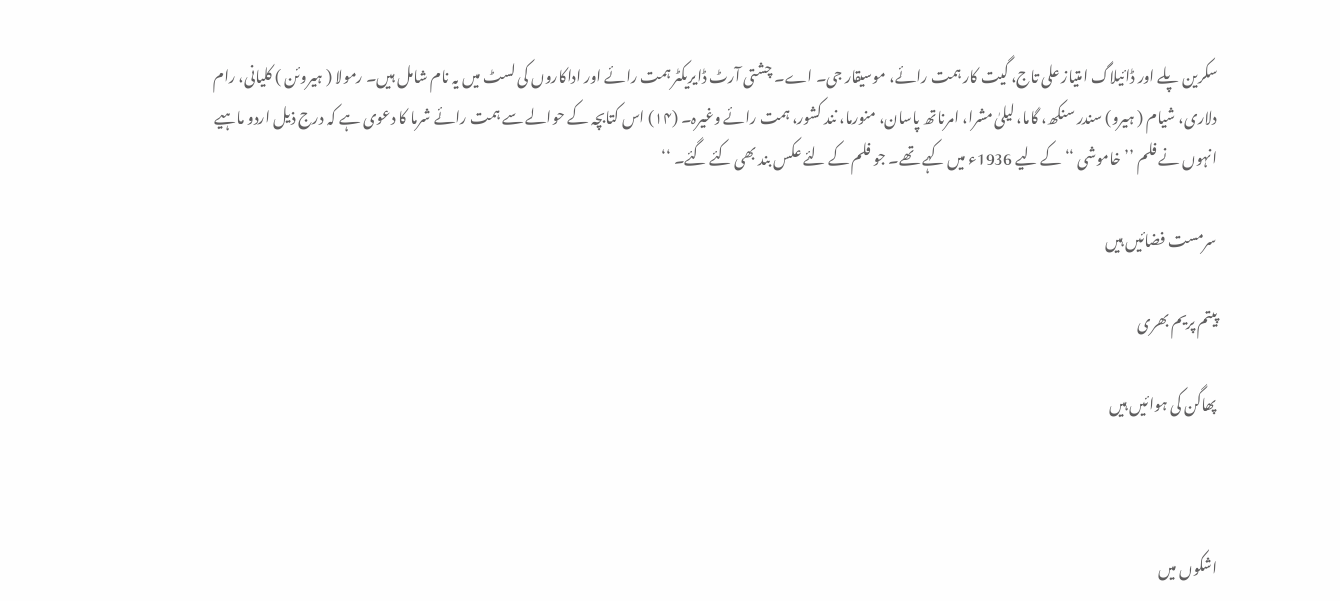سکرین پلے اور ڈائیلاگ امتیاز علی تاج، گیت کار ہمت رائے، موسیقار جی۔ اے۔ چشتی آرٹ ڈایریکٹر ہمت رائے اور اداکاروں کی لسٹ میں یہ نام شامل ہیں۔ رمولا ( ہیروئن ) کلیانی، رام دلاری، شیام ( ہیرو) سندر سنکھ، گاما، لیلیٰ مشرا، امرناتھ پاسان، منورما، نند کشور، ہمت رائے وغیرہ۔ (۱۴) اس کتابچہ کے حوالے سے ہمت رائے شرما کا دعوی ہے کہ درج ذیل اردو ماہیے انہوں نے فلم ’’ خاموشی ‘‘ کے لیے 1936ء میں کہے تھے۔ جو فلم کے لئے عکس بند بھی کئے گئے۔ ‘‘

سرمست فضائیں ہیں

پیتم پریم بھری

پھاگن کی ہوائیں ہیں



اشکوں میں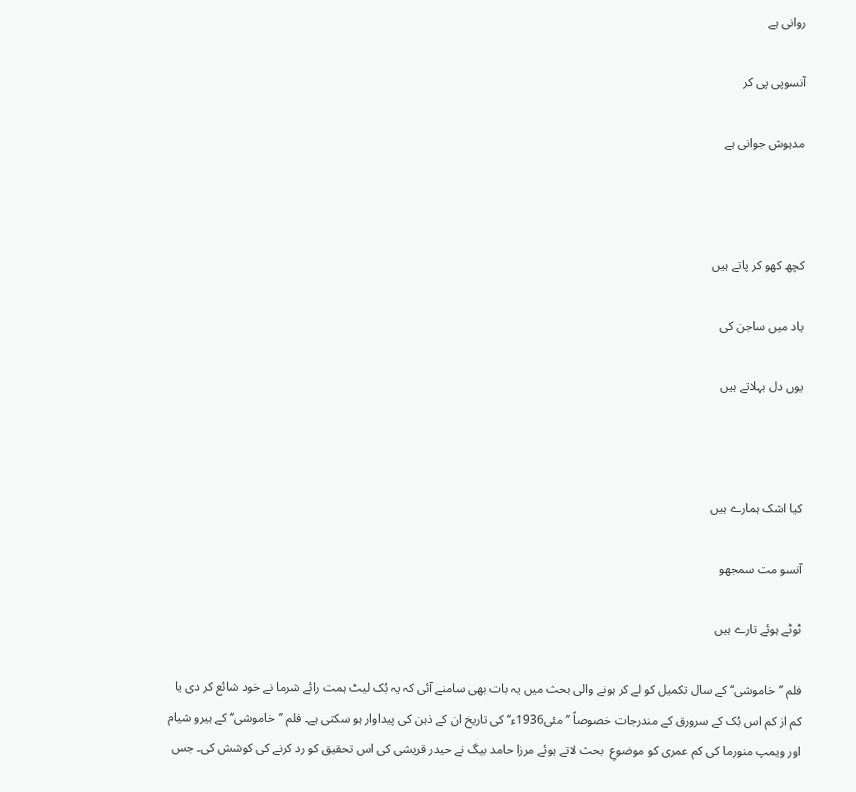روانی ہے

آنسوپی پی کر

مدہوش جوانی ہے



کچھ کھو کر پاتے ہیں

یاد میں ساجن کی

یوں دل بہلاتے ہیں



کیا اشک ہمارے ہیں

آنسو مت سمجھو

ٹوٹے ہوئے تارے ہیں

فلم ’’خاموشی‘‘ کے سال تکمیل کو لے کر ہونے والی بحث میں یہ بات بھی سامنے آئی کہ یہ بُک لیٹ ہمت رائے شرما نے خود شائع کر دی یا کم از کم اس بُک کے سرورق کے مندرجات خصوصاً ’’ مئی1936ء‘‘ کی تاریخ ان کے ذہن کی پیداوار ہو سکتی ہے۔ فلم ’’خاموشی‘‘ کے ہیرو شیام اور ویمپ منورما کی کم عمری کو موضوعِ  بحث لاتے ہوئے مرزا حامد بیگ نے حیدر قریشی کی اس تحقیق کو رد کرنے کی کوشش کی۔ جس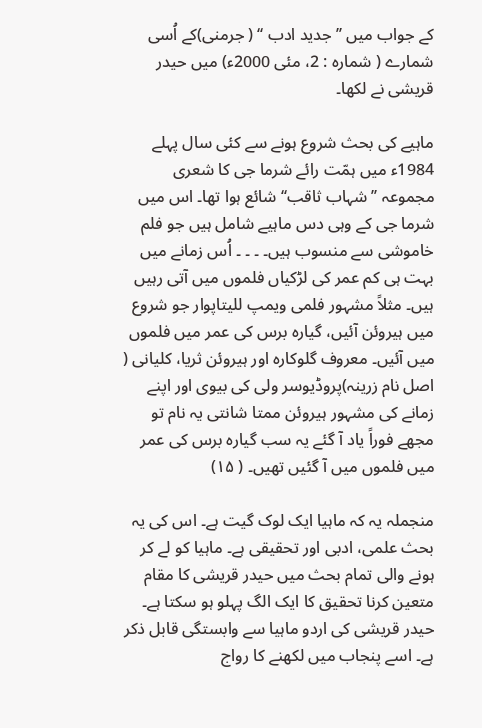کے جواب میں ’’ جدید ادب ‘‘ ( جرمنی)کے اُسی شمارے ( شمارہ : 2، مئی 2000ء) میں حیدر قریشی نے لکھا۔

ماہیے کی بحث شروع ہونے سے کئی سال پہلے 1984ء میں ہمّت رائے شرما جی کا شعری مجموعہ ’’ شہاب ثاقب‘‘ شائع ہوا تھا۔ اس میں شرما جی کے وہی دس ماہیے شامل ہیں جو فلم خاموشی سے منسوب ہیں۔ ۔ ۔ ۔ اُس زمانے میں بہت ہی کم عمر کی لڑکیاں فلموں میں آتی رہیں ہیں۔ مثلاً مشہور فلمی ویمپ للیتاپوار جو شروع میں ہیروئن آئیں، گیارہ برس کی عمر میں فلموں میں آئیں۔ معروف گلوکارہ اور ہیروئن ثریا، کلیانی ( اصل نام زرینہ)پروڈیوسر ولی کی بیوی اور اپنے زمانے کی مشہور ہیروئن ممتا شانتی یہ نام تو مجھے فوراً یاد آ گئے یہ سب گیارہ برس کی عمر میں فلموں میں آ گئیں تھیں۔ ( ۱۵)

منجملہ یہ کہ ماہیا ایک لوک گیت ہے۔ اس کی یہ بحث علمی، ادبی اور تحقیقی ہے۔ ماہیا کو لے کر ہونے والی تمام بحث میں حیدر قریشی کا مقام متعین کرنا تحقیق کا ایک الگ پہلو ہو سکتا ہے۔ حیدر قریشی کی اردو ماہیا سے وابستگی قابل ذکر ہے۔ اسے پنجاب میں لکھنے کا رواج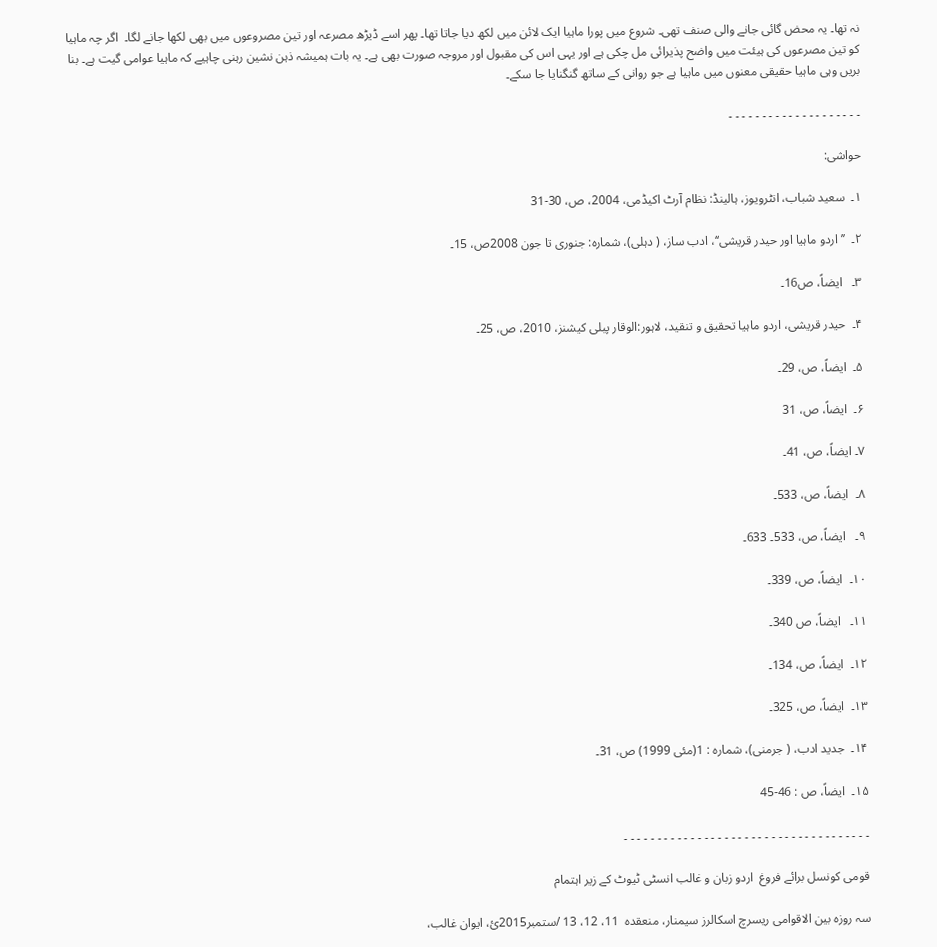نہ تھا۔ یہ محض گائی جانے والی صنف تھی۔ شروع میں پورا ماہیا ایک لائن میں لکھ دیا جاتا تھا۔ پھر اسے ڈیڑھ مصرعہ اور تین مصروعوں میں بھی لکھا جانے لگا۔  اگر چہ ماہیا کو تین مصرعوں کی ہیئت میں واضح پذیرائی مل چکی ہے اور یہی اس کی مقبول اور مروجہ صورت بھی ہے۔ یہ بات ہمیشہ ذہن نشین رہنی چاہیے کہ ماہیا عوامی گیت ہے۔ بنا بریں وہی ماہیا حقیقی معنوں میں ماہیا ہے جو روانی کے ساتھ گنگنایا جا سکے۔

۔ ۔ ۔ ۔ ۔ ۔ ۔ ۔ ۔ ۔ ۔ ۔ ۔ ۔ ۔ ۔ ۔ ۔ ۔ ۔

حواشی:

۱۔  سعید شباب، انٹرویوز، ہالینڈ: نظام آرٹ اکیڈمی، 2004، ص، 30-31

۲۔  ’’ اردو ماہیا اور حیدر قریشی‘‘، ادب ساز، ( دہلی)، شمارہ: جنوری تا جون 2008ص، 15۔

۳۔   ایضاً، ص16۔

۴۔  حیدر قریشی، اردو ماہیا تحقیق و تنقید، لاہور:الوقار پبلی کیشنز، 2010، ص، 25۔

۵۔  ایضاً، ص، 29۔

۶۔  ایضاً، ص، 31

۷۔ ایضاً، ص، 41۔

۸۔  ایضاً، ص، 533۔

۹۔   ایضاً، ص، 533۔ 633۔

۱۰۔  ایضاً، ص، 339۔

۱۱۔   ایضاً، ص 340۔

۱۲۔  ایضاً، ص، 134۔

۱۳۔  ایضاً، ص، 325۔

۱۴۔  جدید ادب، ( جرمنی)، شمارہ : 1(مئی 1999) ص، 31۔

۱۵۔  ایضاً، ص : 46-45

۔ ۔ ۔ ۔ ۔ ۔ ۔ ۔ ۔ ۔ ۔ ۔ ۔ ۔ ۔ ۔ ۔ ۔ ۔ ۔ ۔ ۔ ۔ ۔ ۔ ۔ ۔ ۔ ۔ ۔ ۔ ۔ ۔ ۔ ۔ ۔ ۔

قومی کونسل برائے فروغ  اردو زبان و غالب انسٹی ٹیوٹ کے زیر اہتمام

سہ روزہ بین الاقوامی ریسرچ اسکالرز سیمنار، منعقدہ  11، 12، 13 /ستمبر2015ئ، ایوان غالب،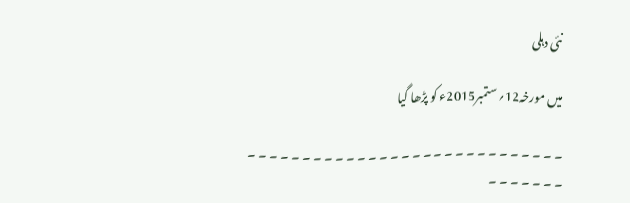نئی دہلی

میں مورخہ12؍ ستمبر2015ء کو پڑھا گیا

۔ ۔ ۔ ۔ ۔ ۔ ۔ ۔ ۔ ۔ ۔ ۔ ۔ ۔ ۔ ۔ ۔ ۔ ۔ ۔ ۔ ۔ ۔ ۔ ۔ ۔ ۔ ۔ ۔ ۔ ۔ ۔ ۔ ۔ ۔ ۔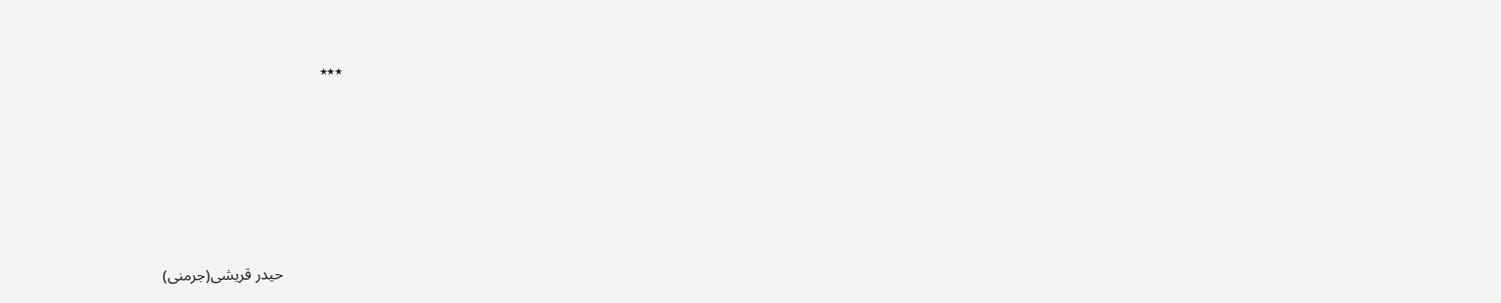٭٭٭







                حیدر قریشی(جرمنی)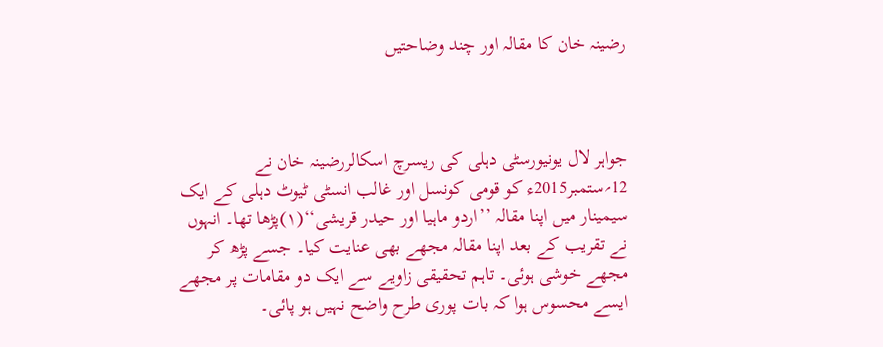رضینہ خان کا مقالہ اور چند وضاحتیں



جواہر لال یونیورسٹی دہلی کی ریسرچ اسکالررضینہ خان نے 12؍ستمبر2015ء کو قومی کونسل اور غالب انسٹی ٹیوٹ دہلی کے ایک سیمینار میں اپنا مقالہ ’’اردو ماہیا اور حیدر قریشی‘‘(۱)پڑھا تھا۔ انہوں نے تقریب کے بعد اپنا مقالہ مجھے بھی عنایت کیا۔ جسے پڑھ کر مجھے خوشی ہوئی۔ تاہم تحقیقی زاویے سے ایک دو مقامات پر مجھے ایسے محسوس ہوا کہ بات پوری طرح واضح نہیں ہو پائی۔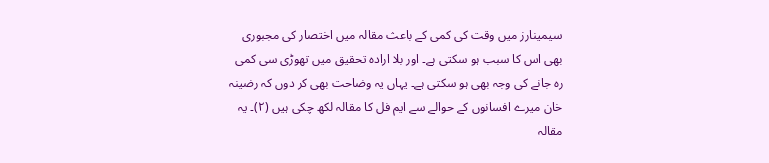سیمینارز میں وقت کی کمی کے باعث مقالہ میں اختصار کی مجبوری بھی اس کا سبب ہو سکتی ہے۔ اور بلا ارادہ تحقیق میں تھوڑی سی کمی رہ جانے کی وجہ بھی ہو سکتی ہے۔ یہاں یہ وضاحت بھی کر دوں کہ رضینہ خان میرے افسانوں کے حوالے سے ایم فل کا مقالہ لکھ چکی ہیں (۲)۔ یہ مقالہ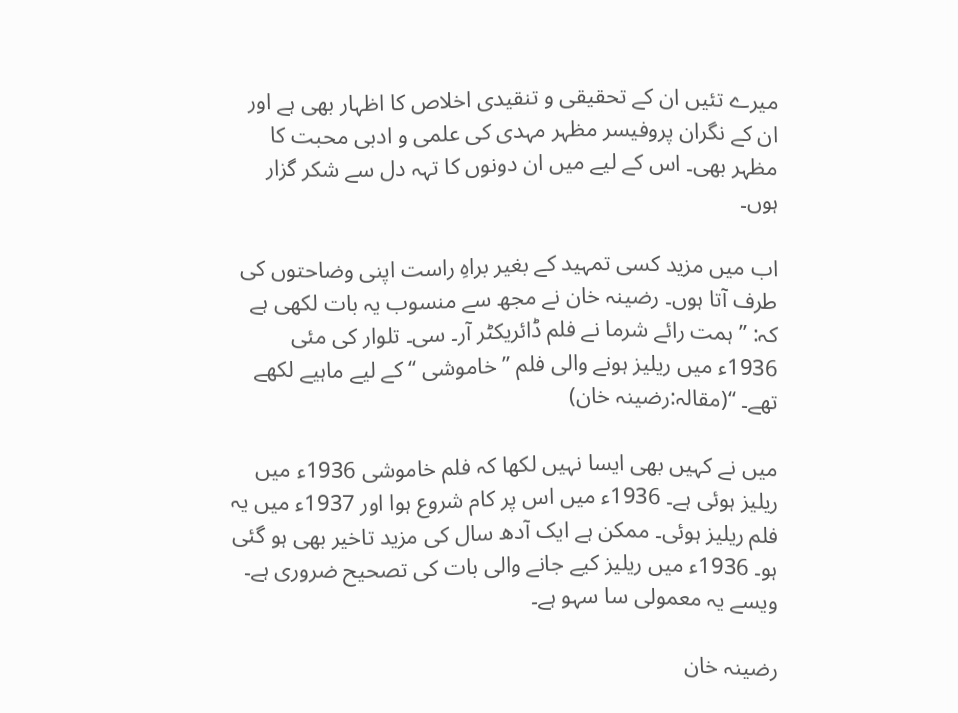میرے تئیں ان کے تحقیقی و تنقیدی اخلاص کا اظہار بھی ہے اور ان کے نگران پروفیسر مظہر مہدی کی علمی و ادبی محبت کا مظہر بھی۔ اس کے لیے میں ان دونوں کا تہہ دل سے شکر گزار ہوں۔

اب میں مزید کسی تمہید کے بغیر براہِ راست اپنی وضاحتوں کی طرف آتا ہوں۔ رضینہ خان نے مجھ سے منسوب یہ بات لکھی ہے کہ: ’’ ہمت رائے شرما نے فلم ڈائریکٹر آر۔ سی۔ تلوار کی مئی 1936ء میں ریلیز ہونے والی فلم ’’ خاموشی ‘‘ کے لیے ماہیے لکھے تھے۔ ‘‘(مقالہ:رضینہ خان)

میں نے کہیں بھی ایسا نہیں لکھا کہ فلم خاموشی 1936ء میں ریلیز ہوئی ہے۔ 1936ء میں اس پر کام شروع ہوا اور 1937ء میں یہ فلم ریلیز ہوئی۔ ممکن ہے ایک آدھ سال کی مزید تاخیر بھی ہو گئی ہو۔ 1936ء میں ریلیز کیے جانے والی بات کی تصحیح ضروری ہے۔ ویسے یہ معمولی سا سہو ہے۔

رضینہ خان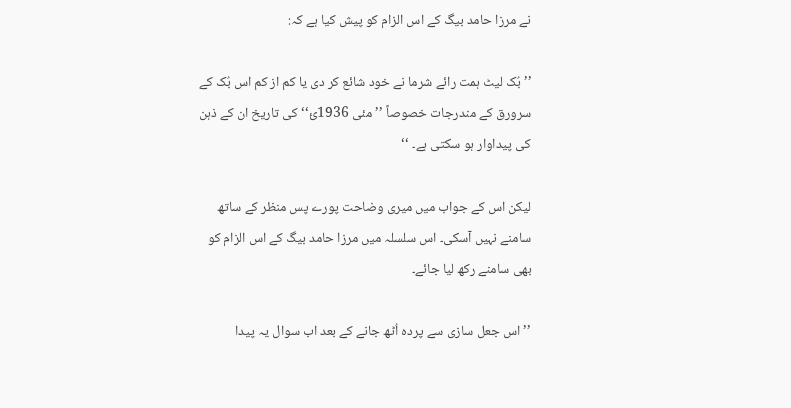نے مرزا حامد بیگ کے اس الزام کو پیش کیا ہے کہ:

’’ بُک لیٹ ہمت رائے شرما نے خود شائع کر دی یا کم از کم اس بُک کے سرورق کے مندرجات خصوصاً ’’ مئی 1936ئ‘‘ کی تاریخ ان کے ذہن کی پیداوار ہو سکتی ہے۔ ‘‘

لیکن اس کے جواب میں میری وضاحت پورے پس منظر کے ساتھ سامنے نہیں آسکی۔ اس سلسلہ میں مرزا حامد بیگ کے اس الزام کو بھی سامنے رکھ لیا جائے۔

’’اس جعل سازی سے پردہ اُٹھ جانے کے بعد اب سوال یہ پیدا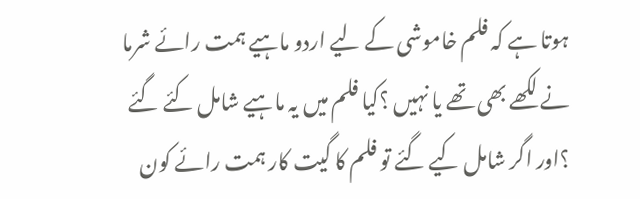ہوتا ہے کہ فلم خاموشی کے لیے اردو ماہیے ہمت رائے شرما نے لکھے بھی تھے یا نہیں ؟کیا فلم میں یہ ماہیے شامل کئے گئے ؟اور اگر شامل کیے گئے تو فلم کا گیت کار ہمت رائے کون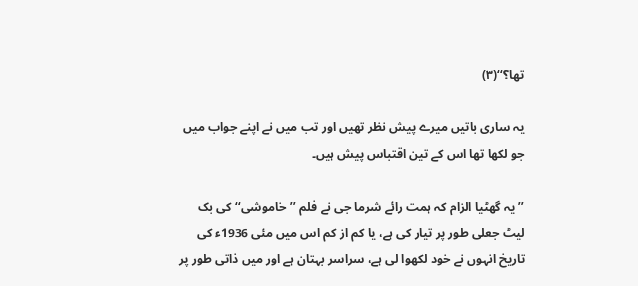تھا؟‘‘(۳)

یہ ساری باتیں میرے پیش نظر تھیں اور تب میں نے اپنے جواب میں جو لکھا تھا اس کے تین اقتباس پیش ہیں۔

’’یہ گھٹیا الزام کہ ہمت رائے شرما جی نے فلم ’’خاموشی‘‘ کی بک لیٹ جعلی طور پر تیار کی ہے، یا کم از کم اس میں مئی 1936ء کی تاریخ انہوں نے خود لکھوا لی ہے، سراسر بہتان ہے اور میں ذاتی طور پر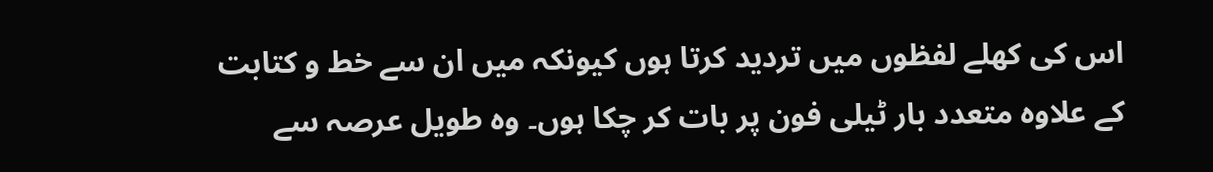اس کی کھلے لفظوں میں تردید کرتا ہوں کیونکہ میں ان سے خط و کتابت کے علاوہ متعدد بار ٹیلی فون پر بات کر چکا ہوں۔ وہ طویل عرصہ سے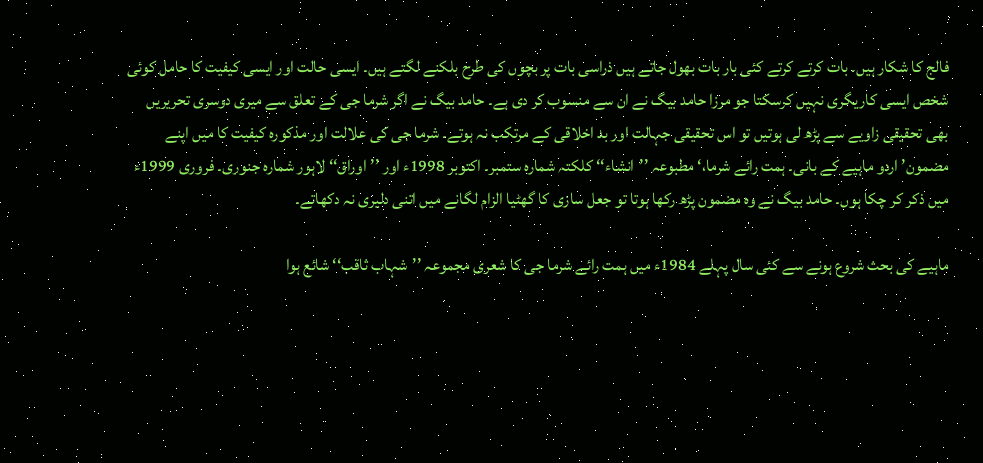فالج کا شکار ہیں۔ بات کرتے کرتے کئی بار بات بھول جاتے ہیں ذراسی بات پر بچوں کی طرح بلکنے لگتے ہیں۔ ایسی حالت اور ایسی کیفیت کا حامل کوئی شخص ایسی کاریگری نہیں کرسکتا جو مرزا حامد بیگ نے ان سے منسوب کر دی ہے۔ حامد بیگ نے اگر شرما جی کے تعلق سے میری دوسری تحریریں بھی تحقیقی زاویے سے پڑھ لی ہوتیں تو اس تحقیقی جہالت اور بد اخلاقی کے مرتکب نہ ہوتے۔ شرما جی کی علالت اور مذکورہ کیفیت کا میں اپنے مضمون’ اردو ماہیے کے بانی۔ ہمت رائے شرما،‘ مطبوعہ ’’انشاء‘‘ کلکتہ شمارہ ستمبر۔ اکتوبر 1998ء اور ’’اوراق‘‘ لاہور شمارہ جنوری۔ فروری 1999ء میں ذکر کر چکا ہوں۔ حامد بیگ نے وہ مضمون پڑھ رکھا ہوتا تو جعل سازی کا گھٹیا الزام لگانے میں اتنی دلیری نہ دکھاتے۔

ماہیے کی بحث شروع ہونے سے کئی سال پہلے 1984ء میں ہمت رائے شرما جی کا شعری مجموعہ ’’شہاب ثاقب‘‘ شائع ہوا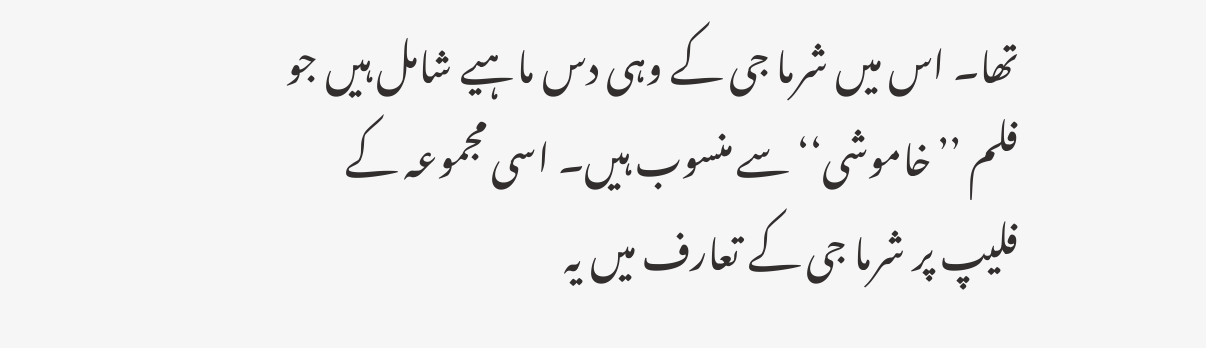تھا۔ اس میں شرما جی کے وہی دس ماہیے شامل ہیں جو فلم ’’خاموشی‘‘ سے منسوب ہیں۔ اسی مجموعہ کے فلیپ پر شرما جی کے تعارف میں یہ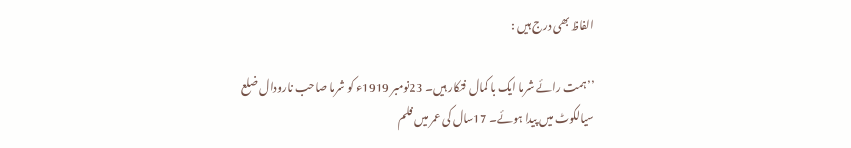الفاظ بھی درج ہیں :

’’ہمت رائے شرما ایک با کمال فنکار ہیں۔ 23نومبر 1919ء کو شرما صاحب نارودال ضلع سیالکوٹ میں پیدا ہوئے۔ 17سال کی عمر میں فلم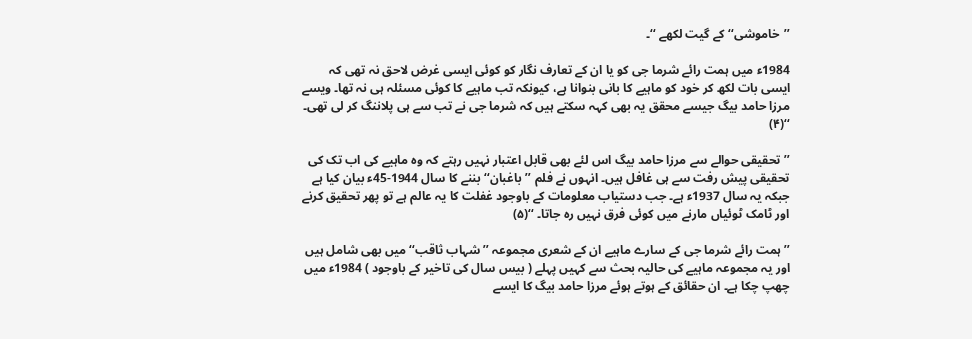’’خاموشی‘‘ کے گیت لکھے ‘‘۔

1984ء میں ہمت رائے شرما جی کو یا ان کے تعارف نگار کو کوئی ایسی غرض لاحق نہ تھی کہ ایسی بات لکھ کر خود کو ماہیے کا بانی بنوانا ہے، کیونکہ تب ماہیے کا کوئی مسئلہ ہی نہ تھا۔ ویسے مرزا حامد بیگ جیسے محقق یہ بھی کہہ سکتے ہیں کہ شرما جی نے تب سے ہی پلاننگ کر لی تھی۔ ‘‘(۴)

’’ تحقیقی حوالے سے مرزا حامد بیگ اس لئے بھی قابل اعتبار نہیں رہتے کہ وہ ماہیے کی اب تک کی تحقیقی پیش رفت سے ہی غافل ہیں۔ انہوں نے فلم ’’باغبان‘‘ بننے کا سال 1944-45ء بیان کیا ہے جبکہ یہ سال 1937ء ہے۔ جب دستیاب معلومات کے باوجود غفلت کا یہ عالم ہے تو پھر تحقیق کرنے اور ٹامک ٹوئیاں مارنے میں کوئی فرق نہیں رہ جاتا۔ ‘‘(۵)

’’ ہمت رائے شرما جی کے سارے ماہیے ان کے شعری مجموعہ ’’ شہاب ثاقب‘‘ میں بھی شامل ہیں اور یہ مجموعہ ماہیے کی حالیہ بحث سے کہیں پہلے ( بیس سال کی تاخیر کے باوجود ) 1984ء میں چھپ چکا ہے۔ ان حقائق کے ہوتے ہوئے مرزا حامد بیگ کا ایسے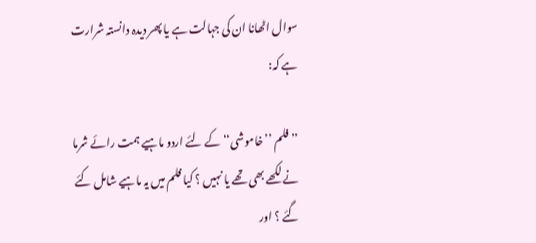سوال اٹھانا ان کی جہالت ہے یا پھر دیدہ دانستہ شرارت ہے کہ:

’’ فلم ’’خاموشی‘‘ کے لئے اردو ماہیے ہمت رائے شرما نے لکھے بھی تھے یا نہیں ؟ کیا فلم میں یہ ماہیے شامل کئے گئے ؟ اور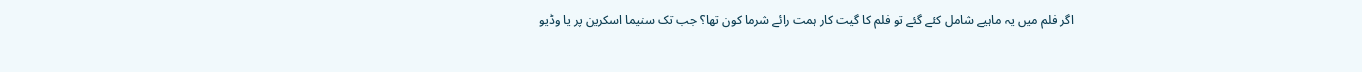اگر فلم میں یہ ماہیے شامل کئے گئے تو فلم کا گیت کار ہمت رائے شرما کون تھا؟ جب تک سنیما اسکرین پر یا وڈیو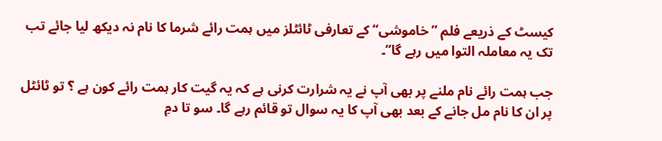کیسٹ کے ذریعے فلم ’’خاموشی‘‘ کے تعارفی ٹائٹلز میں ہمت رائے شرما کا نام نہ دیکھ لیا جائے تب تک یہ معاملہ التوا میں رہے گا‘‘۔

جب ہمت رائے نام ملنے پر بھی آپ نے یہ شرارت کرنی ہے کہ یہ گیت کار ہمت رائے کون ہے ؟ تو ٹائٹل پر ان کا نام مل جانے کے بعد بھی آپ کا یہ سوال تو قائم رہے گا۔ سو تا دمِ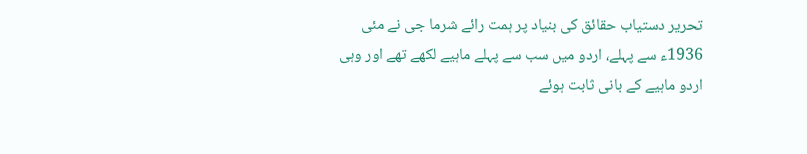تحریر دستیاب حقائق کی بنیاد پر ہمت رائے شرما جی نے مئی 1936ء سے پہلے، اردو میں سب سے پہلے ماہیے لکھے تھے اور وہی اردو ماہیے کے بانی ثابت ہوئے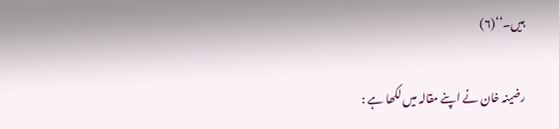ہیں۔‘‘(۶)

رضینہ خان نے اپنے مقالہ میں لکھا ہے :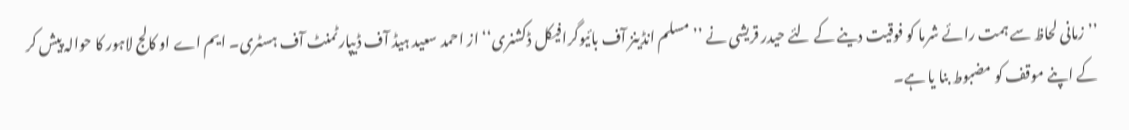’’زمانی لحاظ سے ہمت رائے شرما کو فوقیت دینے کے لئے حیدر قریشی نے ’’مسلم انڈینز آف بائیوگرافیکل ڈکشنری‘‘ از احمد سعید ہیڈ آف ڈیپارٹمنٹ آف ہسٹری۔ ایم اے او کالج لاہور کا حوالہ پیش کر کے اپنے موقف کو مضبوط بنا یا ہے۔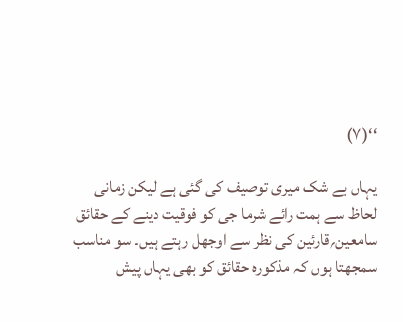‘‘(۷)

یہاں بے شک میری توصیف کی گئی ہے لیکن زمانی لحاظ سے ہمت رائے شرما جی کو فوقیت دینے کے حقائق سامعین؍قارئین کی نظر سے اوجھل رہتے ہیں۔ سو مناسب سمجھتا ہوں کہ مذکورہ حقائق کو بھی یہاں پیش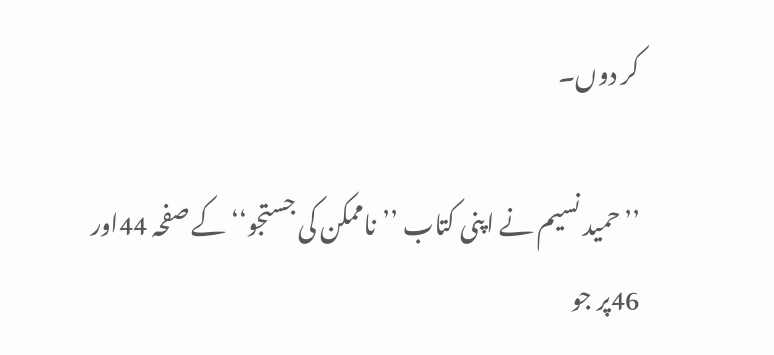کر دوں۔

’’حمید نسیم نے اپنی کتاب ’’ناممکن کی جستجو‘‘ کے صفحہ 44اور 46پر جو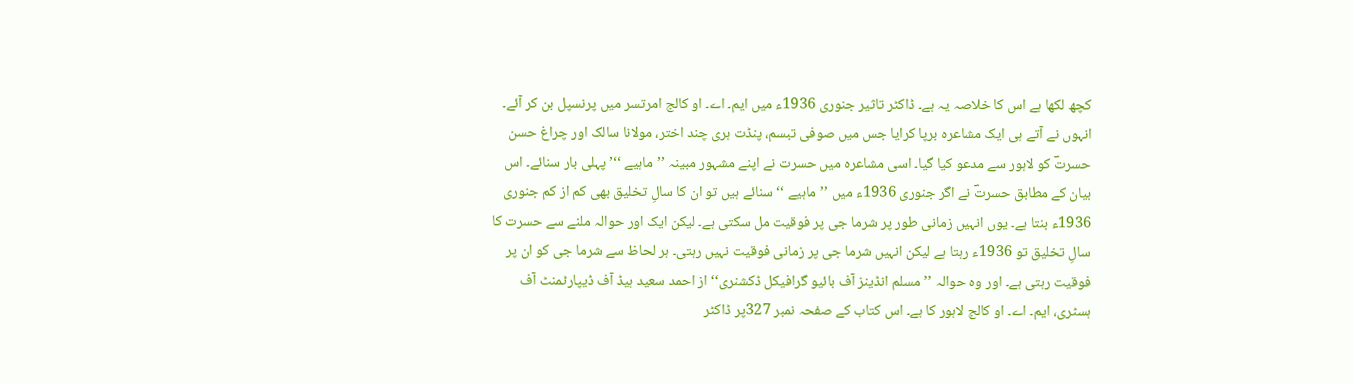کچھ لکھا ہے اس کا خلاصہ یہ ہے۔ ڈاکٹر تاثیر جنوری 1936ء میں ایم۔ اے۔ او کالج امرتسر میں پرنسپل بن کر آئے۔ انہوں نے آتے ہی ایک مشاعرہ برپا کرایا جس میں صوفی تبسم، پنڈت ہری چند اختر، مولانا سالک اور چراغ حسن حسرتؔ کو لاہور سے مدعو کیا گیا۔ اسی مشاعرہ میں حسرت نے اپنے مشہور مبینہ ’’ماہیے ‘‘’ پہلی بار سنائے۔ اس بیان کے مطابق حسرتؔ نے اگر جنوری 1936ء میں ’’ماہیے ‘‘ سنائے ہیں تو ان کا سالِ تخلیق بھی کم از کم جنوری 1936ء بنتا ہے۔ یوں انہیں زمانی طور پر شرما جی پر فوقیت مل سکتی ہے۔ لیکن ایک اور حوالہ ملنے سے حسرت کا سالِ تخلیق تو 1936ء رہتا ہے لیکن انہیں شرما جی پر زمانی فوقیت نہیں رہتی۔ ہر لحاظ سے شرما جی کو ان پر فوقیت رہتی ہے۔ اور وہ حوالہ ’’مسلم انڈینز آف بائیو گرافیکل ڈکشنری‘‘ از احمد سعید ہیڈ آف ڈیپارٹمنٹ آف ہسٹری، ایم۔ اے۔ او کالج لاہور کا ہے۔ اس کتاب کے صفحہ نمبر 327پر ڈاکٹر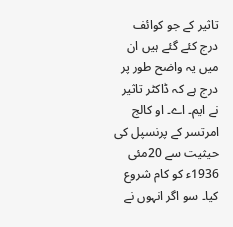تاثیر کے جو کوائف درج کئے گئے ہیں ان میں یہ واضح طور پر درج ہے کہ ڈاکٹر تاثیر نے ایم۔ اے۔ او کالج امرتسر کے پرنسپل کی حیثیت سے 20مئی 1936ء کو کام شروع کیا۔ سو اگر انہوں نے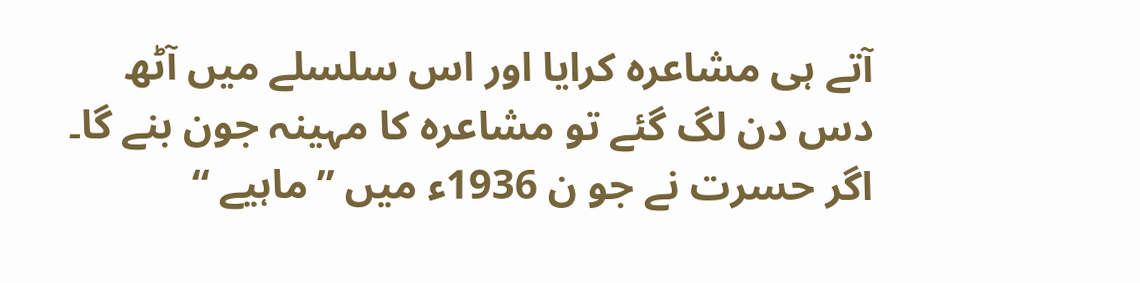آتے ہی مشاعرہ کرایا اور اس سلسلے میں آٹھ دس دن لگ گئے تو مشاعرہ کا مہینہ جون بنے گا۔ اگر حسرت نے جو ن 1936ء میں ’’ماہیے ‘‘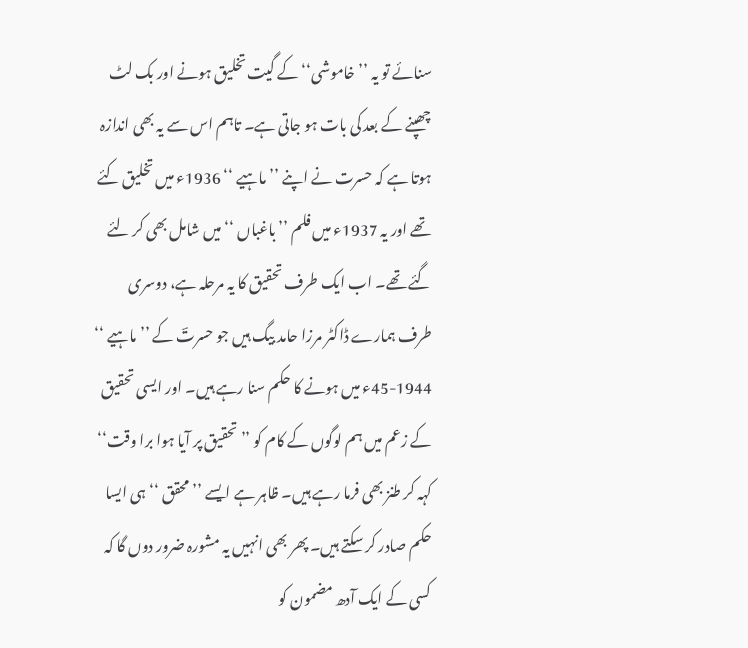سنائے تو یہ ’’ خاموشی‘‘ کے گیت تخلیق ہونے اور بک لٹ چھپنے کے بعد کی بات ہو جاتی ہے۔ تاہم اس سے یہ بھی اندازہ ہوتا ہے کہ حسرت نے اپنے ’’ماہیے ‘‘ 1936ء میں تخلیق کئے تھے اور یہ 1937ء میں فلم ’’باغباں ‘‘ میں شامل بھی کر لئے گئے تھے۔ اب ایک طرف تحقیق کا یہ مرحلہ ہے، دوسری طرف ہمارے ڈاکٹر مرزا حامد بیگ ہیں جو حسرتؔ کے ’’ماہیے ‘‘ 1944-45ء میں ہونے کا حکم سنا رہے ہیں۔ اور ایسی تحقیق کے زعم میں ہم لوگوں کے کام کو ’’تحقیق پر آیا ہوا برا وقت‘‘ کہہ کر طنز بھی فرما رہے ہیں۔ ظاہر ہے ایسے ’’محقق ‘‘ ہی ایسا حکم صادر کر سکتے ہیں۔ پھر بھی انہیں یہ مشورہ ضرور دوں گا کہ کسی کے ایک آدھ مضمون کو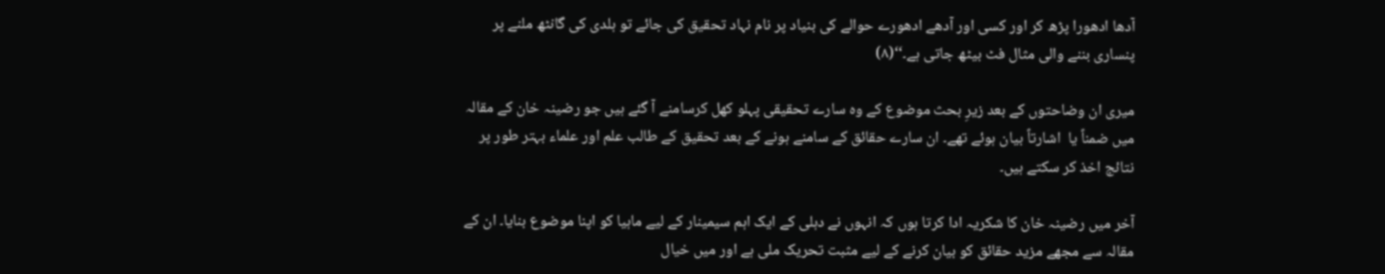آدھا ادھورا پڑھ کر اور کسی اور آدھے ادھورے حوالے کی بنیاد پر نام نہاد تحقیق کی جائے تو ہلدی کی گانٹھ ملنے پر پنساری بننے والی مثال فٹ بیٹھ جاتی ہے۔‘‘(۸)

میری ان وضاحتوں کے بعد زیرِ بحث موضوع کے وہ سارے تحقیقی پہلو کھل کرسامنے آ گئے ہیں جو رضینہ خان کے مقالہ میں ضمناً یا  اشارتاً بیان ہوئے تھے۔ ان سارے حقائق کے سامنے ہونے کے بعد تحقیق کے طالب علم اور علماء بہتر طور پر نتائج اخذ کر سکتے ہیں۔

آخر میں رضینہ خان کا شکریہ ادا کرتا ہوں کہ انہوں نے دہلی کے ایک اہم سیمینار کے لیے ماہیا کو اپنا موضوع بنایا۔ ان کے مقالہ سے مجھے مزید حقائق کو بیان کرنے کے لیے مثبت تحریک ملی ہے اور میں خیال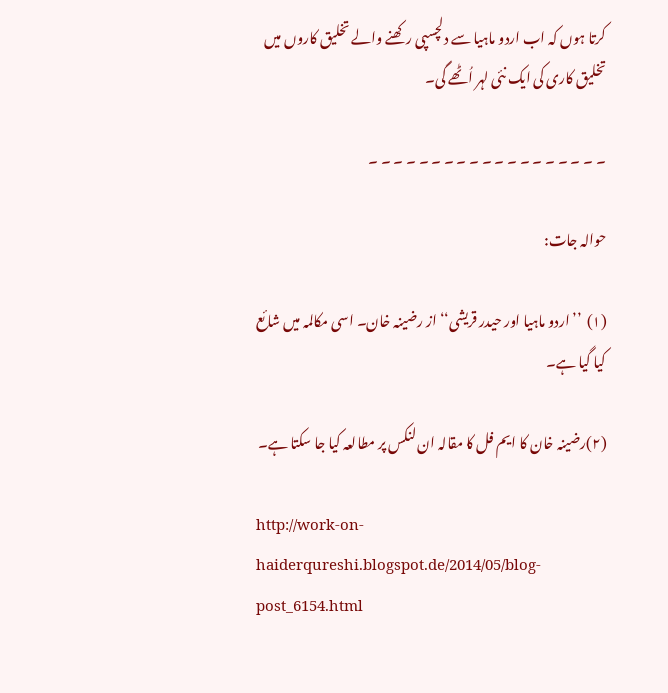کرتا ہوں کہ اب اردو ماہیا سے دلچسپی رکھنے والے تخلیق کاروں میں تخلیق کاری کی ایک نئی لہر اُٹھے گی۔

۔ ۔ ۔ ۔ ۔ ۔ ۔ ۔ ۔ ۔ ۔ ۔ ۔ ۔ ۔ ۔ ۔ ۔ ۔

حوالہ جات:

(۱)  ’’اردو ماہیا اور حیدر قریشی‘‘ از رضینہ خان۔ اسی مکالمہ میں شائع کیا گیا ہے۔

(۲)رضینہ خان کا ایم فل کا مقالہ ان لنکس پر مطالعہ کیا جا سکتا ہے۔

http://work-on-haiderqureshi.blogspot.de/2014/05/blog-post_6154.html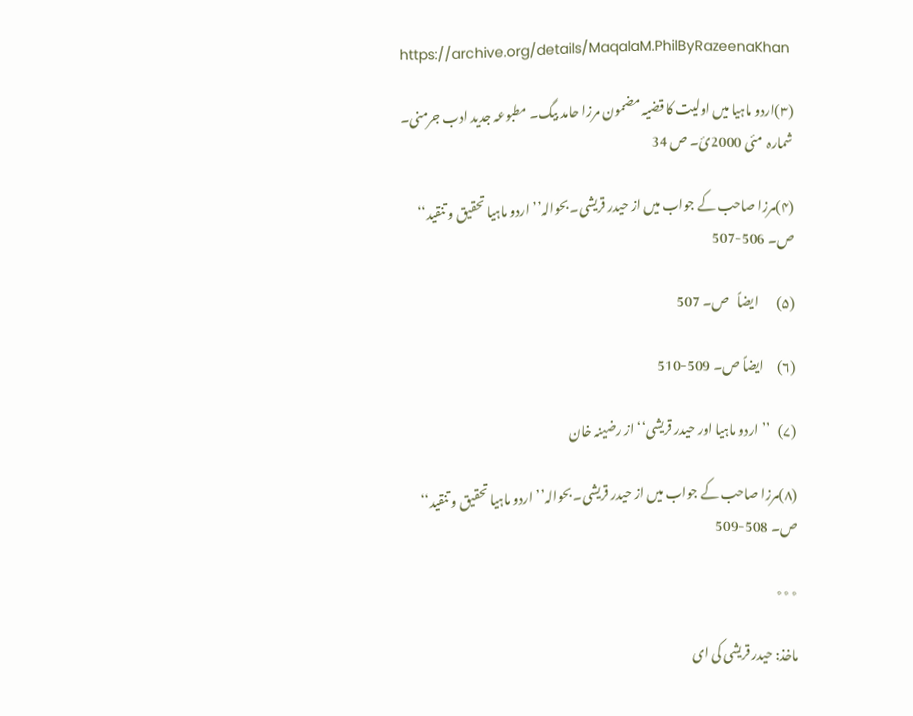https://archive.org/details/MaqalaM.PhilByRazeenaKhan

(۳)اردو ماہیا میں اولیت کا قضیہ مضمون مرزا حامد بیگ۔ مطبوعہ جدید ادب جرمنی۔ شمارہ  مئی 2000ئ۔ ص 34

(۴)مرزا صاحب کے جواب میں از حیدر قریشی۔ بحوالہ’’ اردو ماہیا تحقیق و تنقید‘‘ ص۔ 506-507

(۵)       ایضاً   ص۔ 507

(۶)     ایضاً ص۔ 509-510

(۷)   ’’اردو ماہیا اور حیدر قریشی‘‘ از رضینہ خان

(۸)مرزا صاحب کے جواب میں از حیدر قریشی۔ بحوالہ’’ اردو ماہیا تحقیق و تنقید‘‘ ص۔ 508-509

٭٭٭

ماخذ: حیدر قریشی کی ای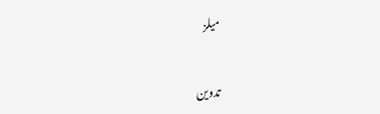میلز

تدوین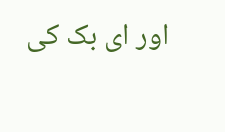اور ای بک کی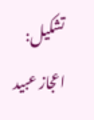تشکیل: اعجاز عبید